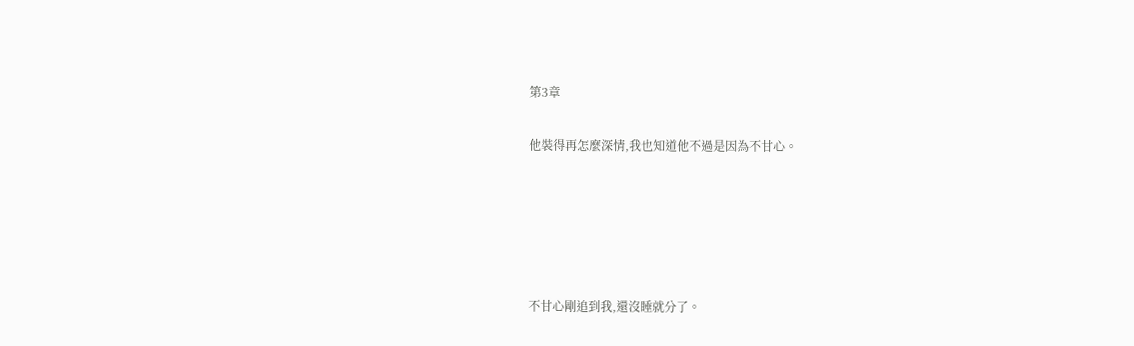第3章

他裝得再怎麼深情,我也知道他不過是因為不甘心。





不甘心剛追到我,還沒睡就分了。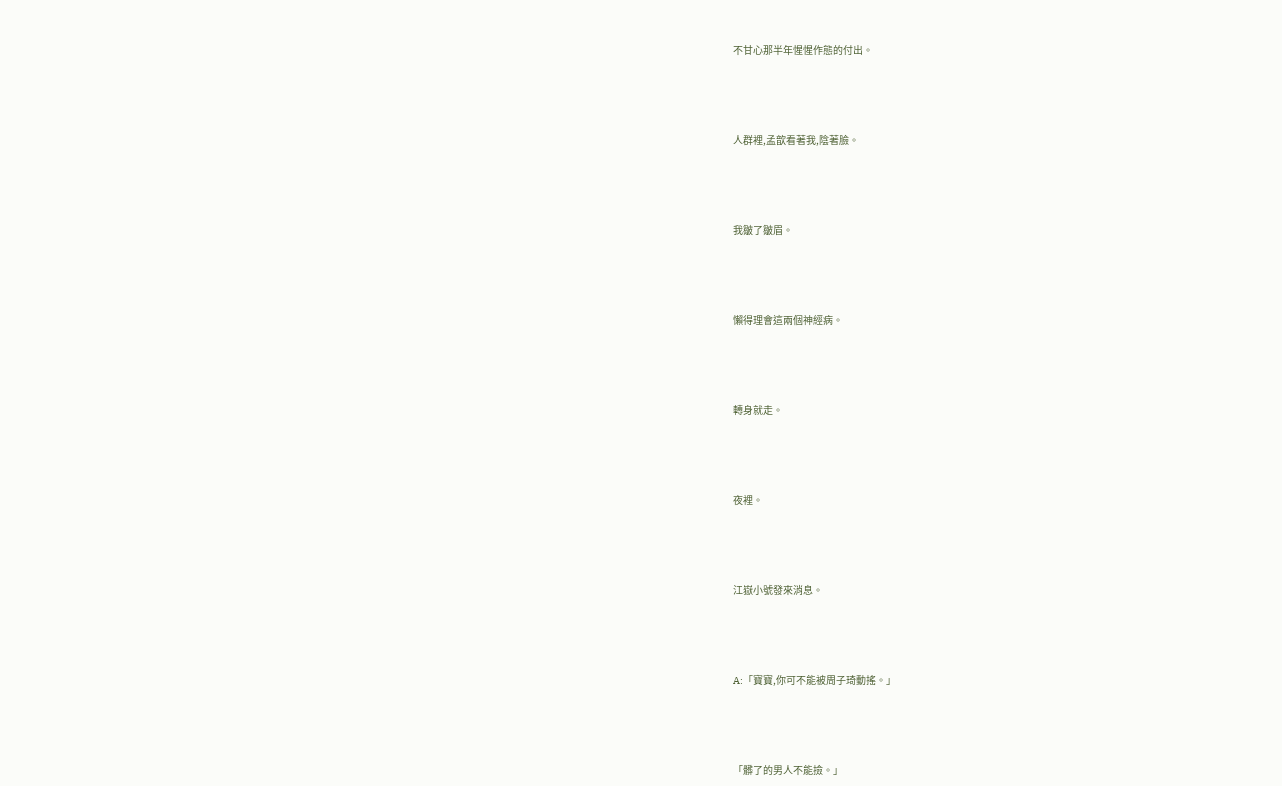不甘心那半年惺惺作態的付出。





人群裡,孟歆看著我,陰著臉。





我皺了皺眉。





懶得理會這兩個神經病。





轉身就走。





夜裡。





江嶽小號發來消息。





A:「寶寶,你可不能被周子琦動搖。」





「髒了的男人不能撿。」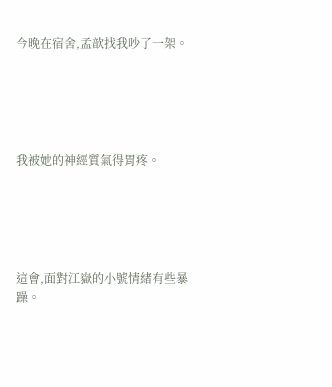今晚在宿舍,孟歆找我吵了一架。





我被她的神經質氣得胃疼。





這會,面對江嶽的小號情緒有些暴躁。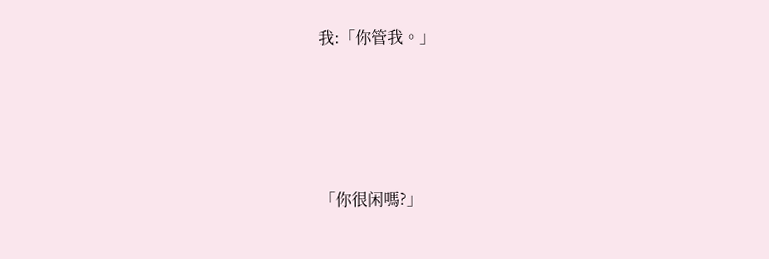我:「你管我。」





「你很闲嗎?」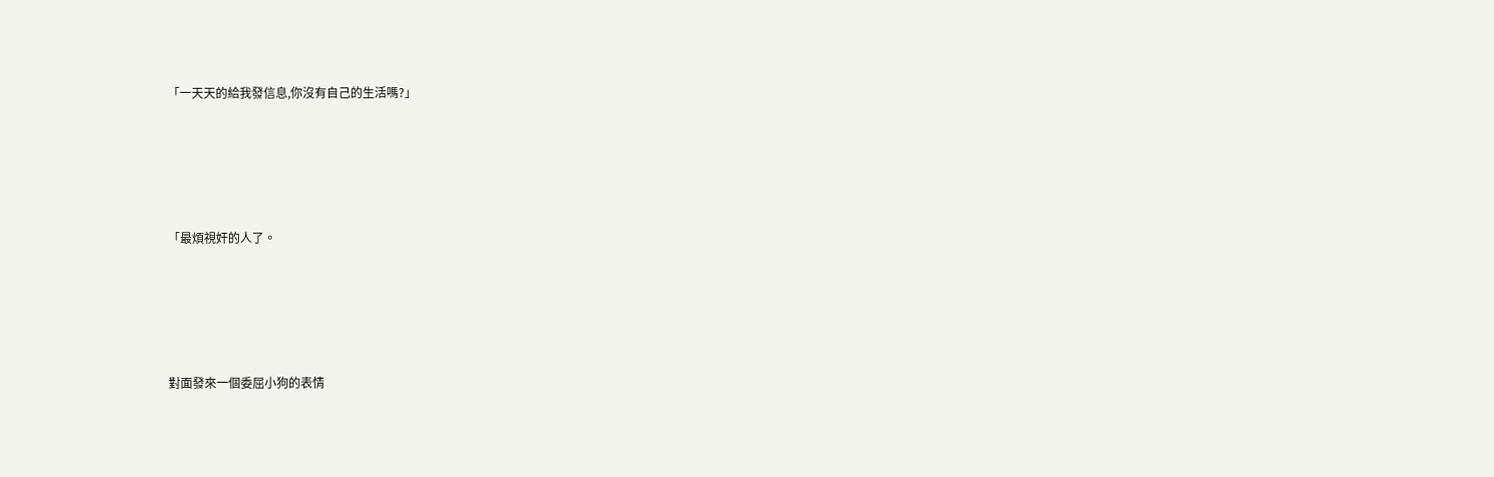「一天天的給我發信息,你沒有自己的生活嗎?」





「最煩視奸的人了。





對面發來一個委屈小狗的表情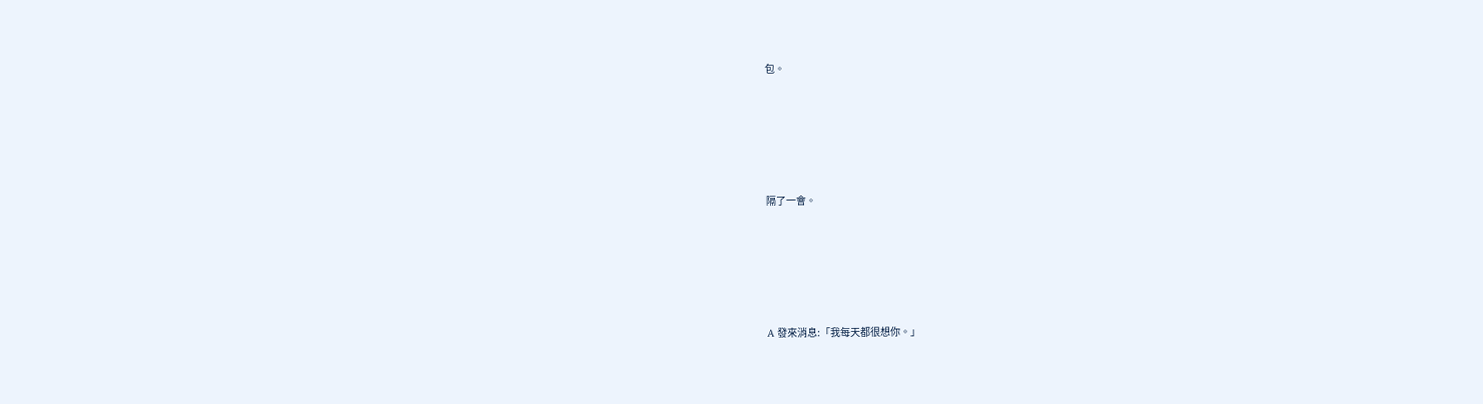包。





隔了一會。





A 發來消息:「我每天都很想你。」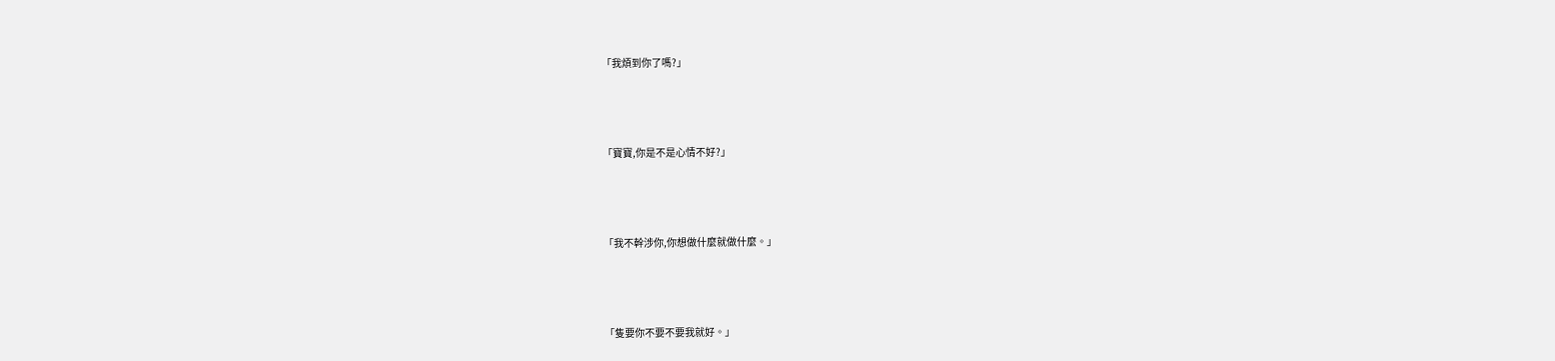「我煩到你了嗎?」





「寶寶,你是不是心情不好?」





「我不幹涉你,你想做什麼就做什麼。」





「隻要你不要不要我就好。」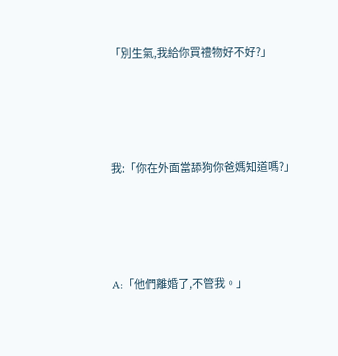「別生氣,我給你買禮物好不好?」





我:「你在外面當舔狗你爸媽知道嗎?」





A:「他們離婚了,不管我。」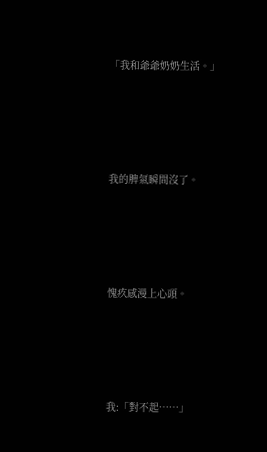「我和爺爺奶奶生活。」





我的脾氣瞬間沒了。





愧疚感漫上心頭。





我:「對不起……」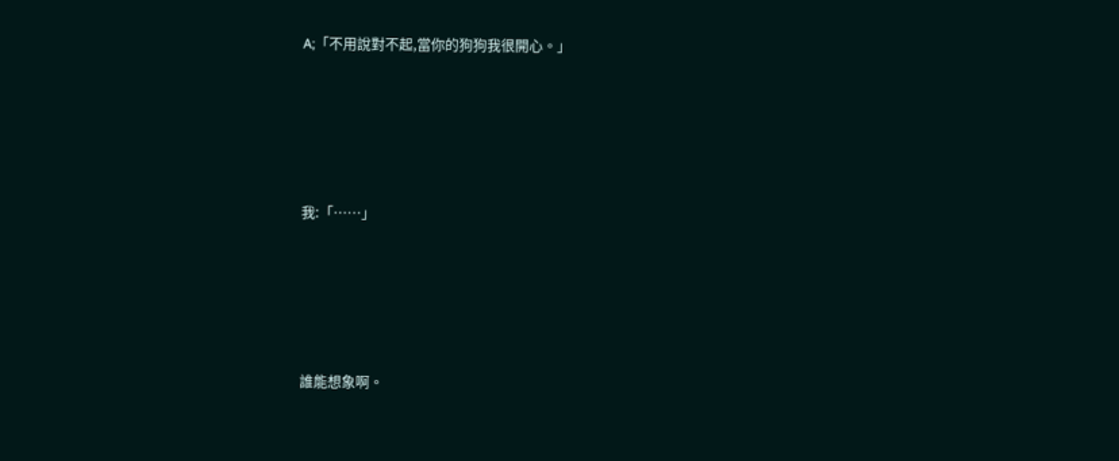A;「不用說對不起,當你的狗狗我很開心。」





我:「……」





誰能想象啊。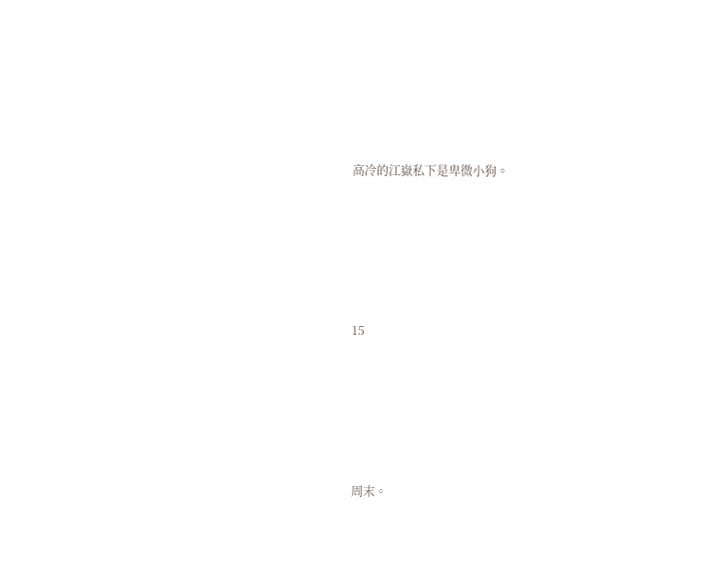高冷的江嶽私下是卑微小狗。





15





周末。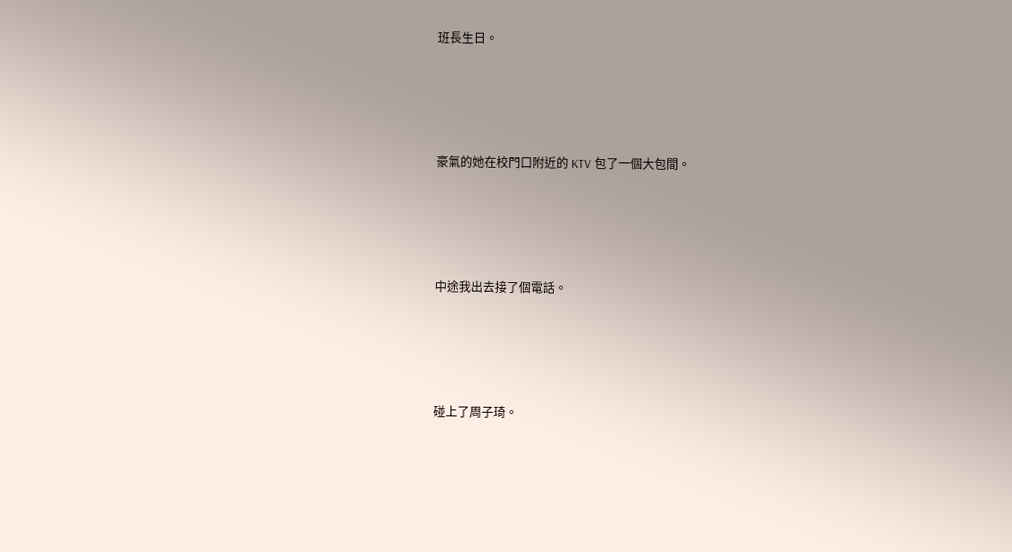班長生日。





豪氣的她在校門口附近的 KTV 包了一個大包間。





中途我出去接了個電話。





碰上了周子琦。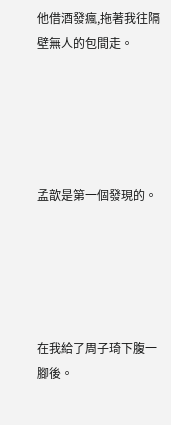他借酒發瘋,拖著我往隔壁無人的包間走。





孟歆是第一個發現的。





在我給了周子琦下腹一腳後。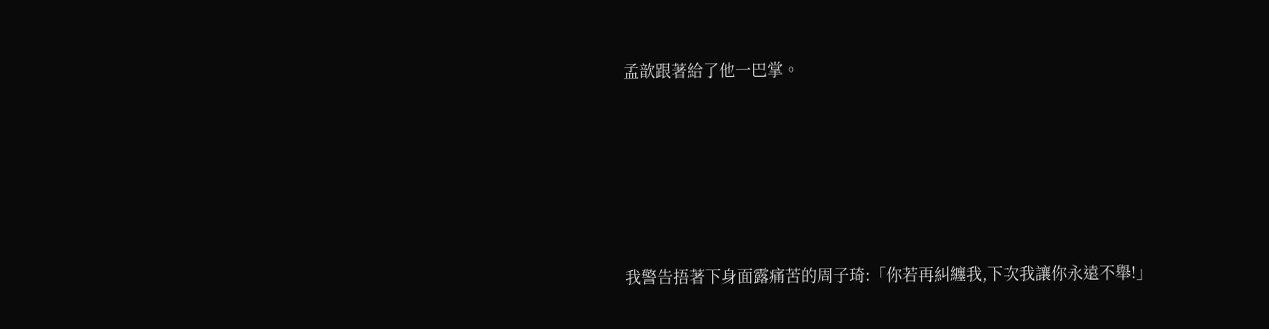孟歆跟著給了他一巴掌。





我警告捂著下身面露痛苦的周子琦:「你若再糾纏我,下次我讓你永遠不舉!」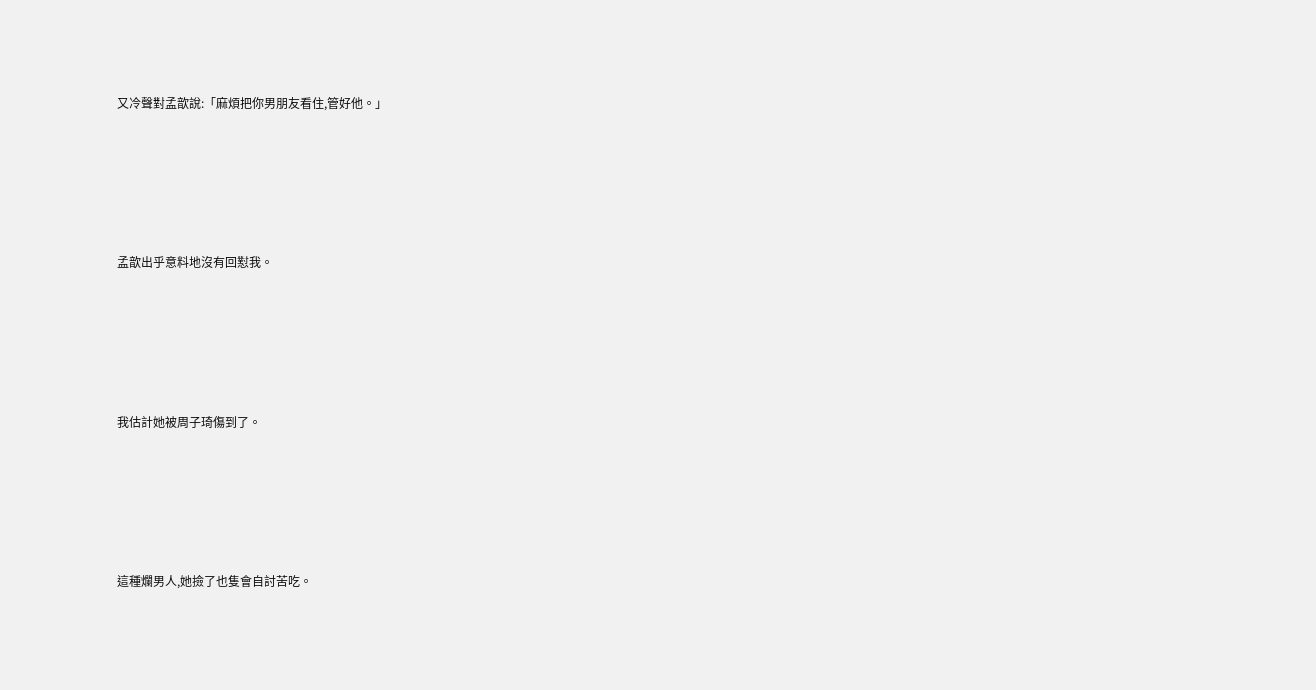又冷聲對孟歆說:「麻煩把你男朋友看住,管好他。」





孟歆出乎意料地沒有回懟我。





我估計她被周子琦傷到了。





這種爛男人,她撿了也隻會自討苦吃。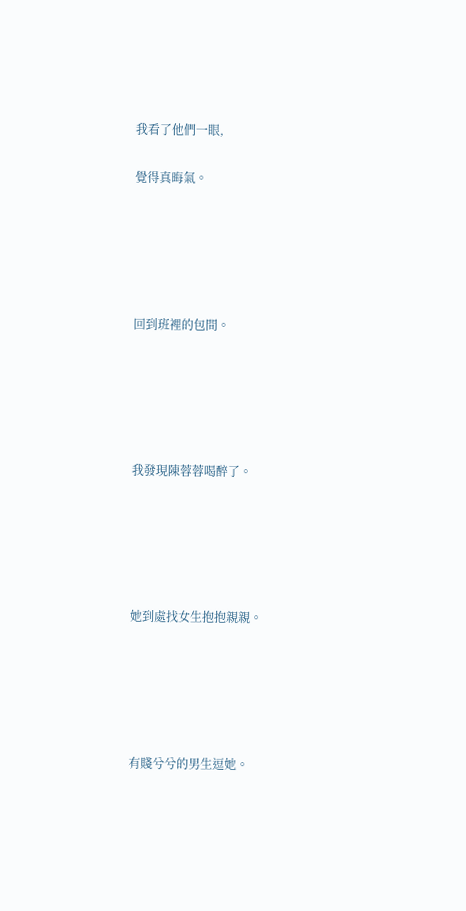我看了他們一眼,

覺得真晦氣。





回到班裡的包間。





我發現陳蓉蓉喝醉了。





她到處找女生抱抱親親。





有賤兮兮的男生逗她。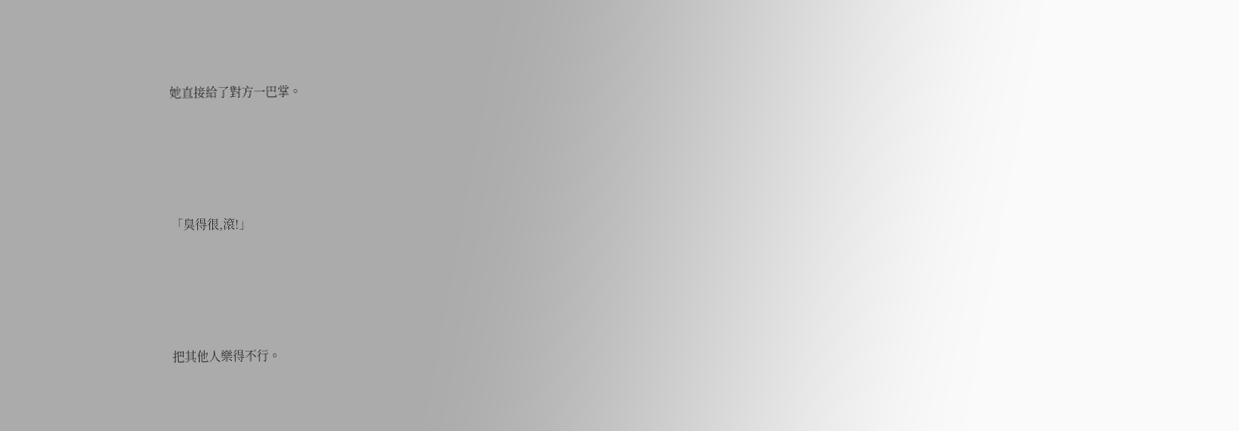她直接給了對方一巴掌。





「臭得很,滾!」





把其他人樂得不行。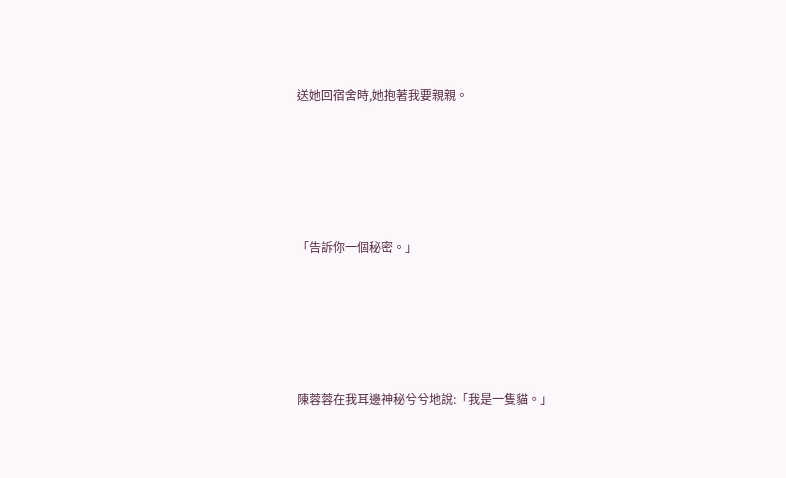送她回宿舍時,她抱著我要親親。





「告訴你一個秘密。」





陳蓉蓉在我耳邊神秘兮兮地說:「我是一隻貓。」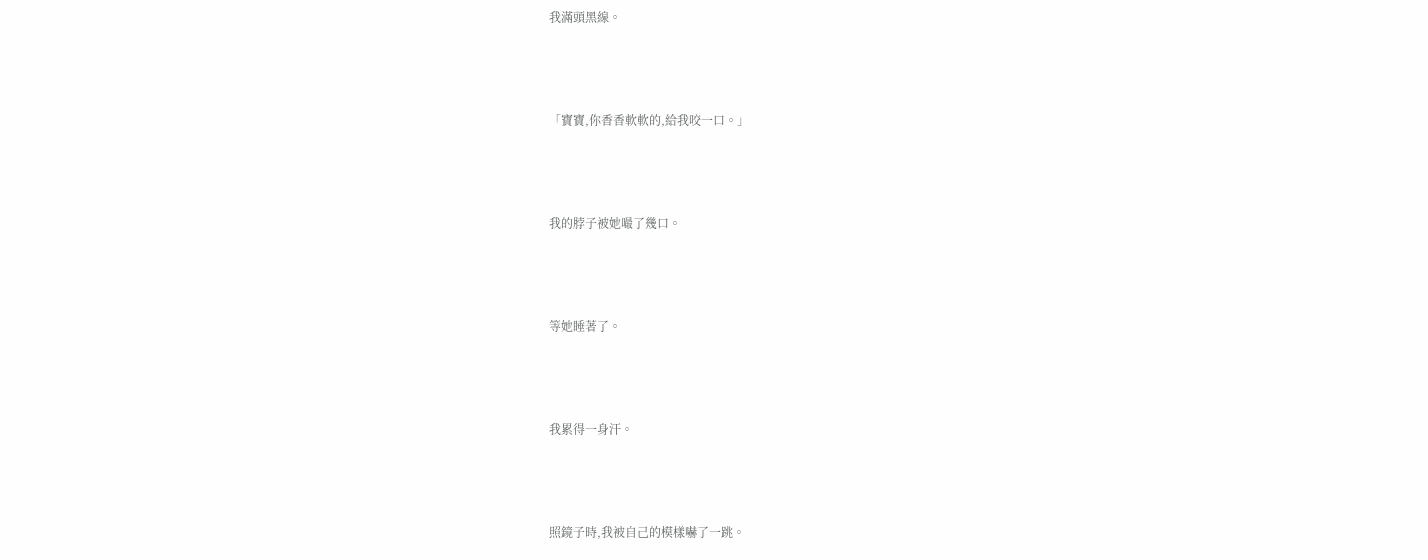我滿頭黑線。





「寶寶,你香香軟軟的,給我咬一口。」





我的脖子被她嘬了幾口。





等她睡著了。





我累得一身汗。





照鏡子時,我被自己的模樣嚇了一跳。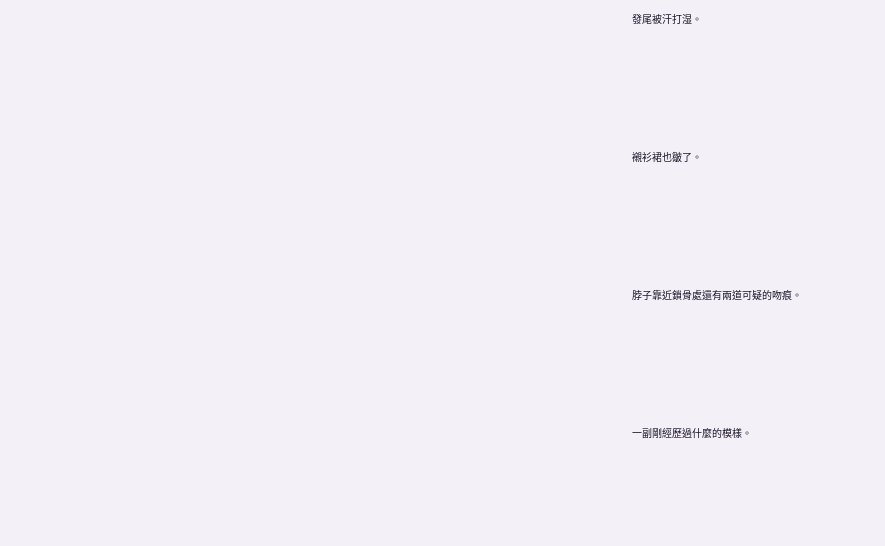發尾被汗打湿。





襯衫裙也皺了。





脖子靠近鎖骨處還有兩道可疑的吻痕。





一副剛經歷過什麼的模樣。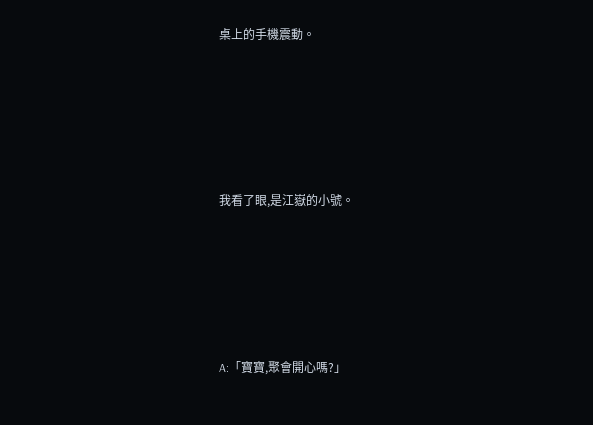桌上的手機震動。





我看了眼,是江嶽的小號。





A:「寶寶,聚會開心嗎?」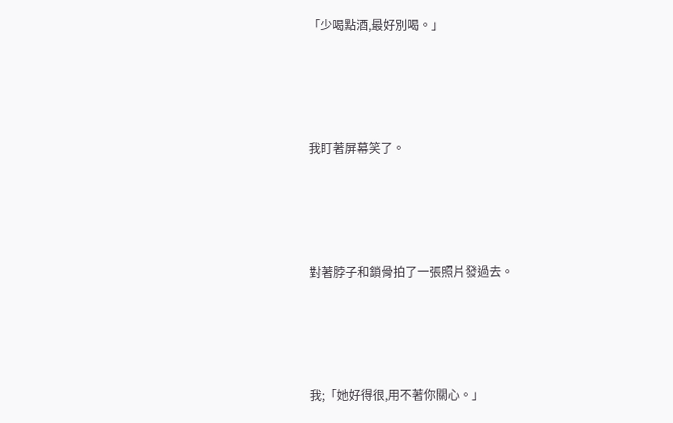「少喝點酒,最好別喝。」





我盯著屏幕笑了。





對著脖子和鎖骨拍了一張照片發過去。





我;「她好得很,用不著你關心。」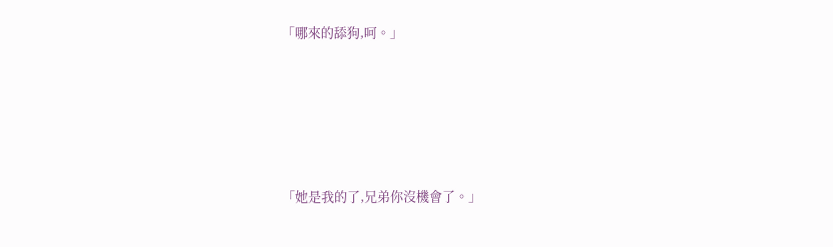「哪來的舔狗,呵。」





「她是我的了,兄弟你沒機會了。」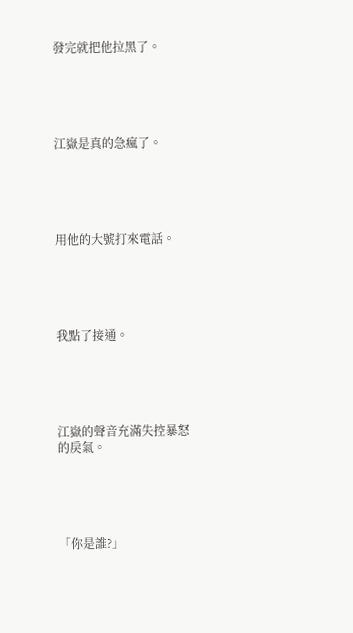發完就把他拉黑了。





江嶽是真的急瘋了。





用他的大號打來電話。





我點了接通。





江嶽的聲音充滿失控暴怒的戾氣。





「你是誰?」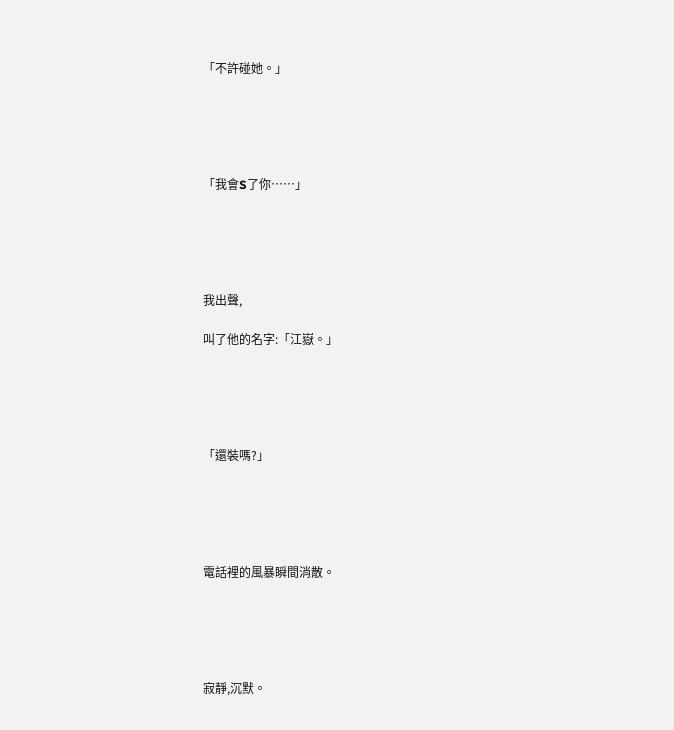「不許碰她。」





「我會S了你……」





我出聲,

叫了他的名字:「江嶽。」





「還裝嗎?」





電話裡的風暴瞬間消散。





寂靜,沉默。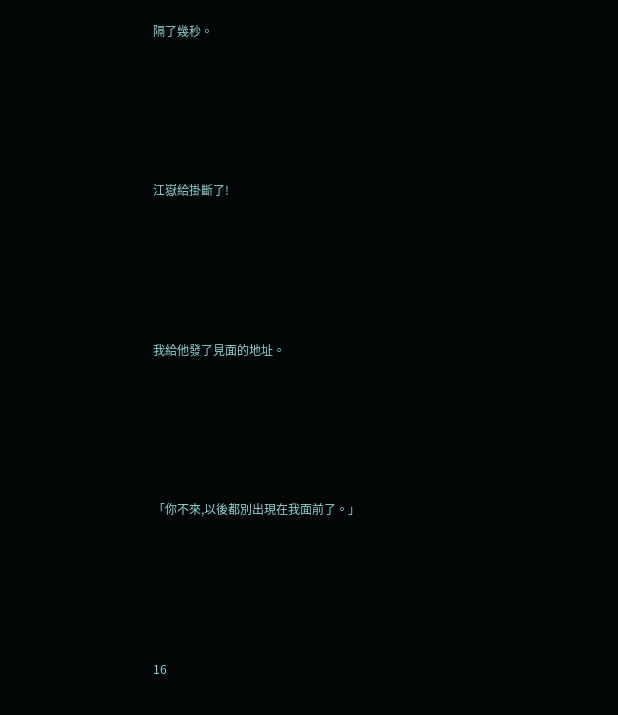隔了幾秒。





江嶽給掛斷了!





我給他發了見面的地址。





「你不來,以後都別出現在我面前了。」





16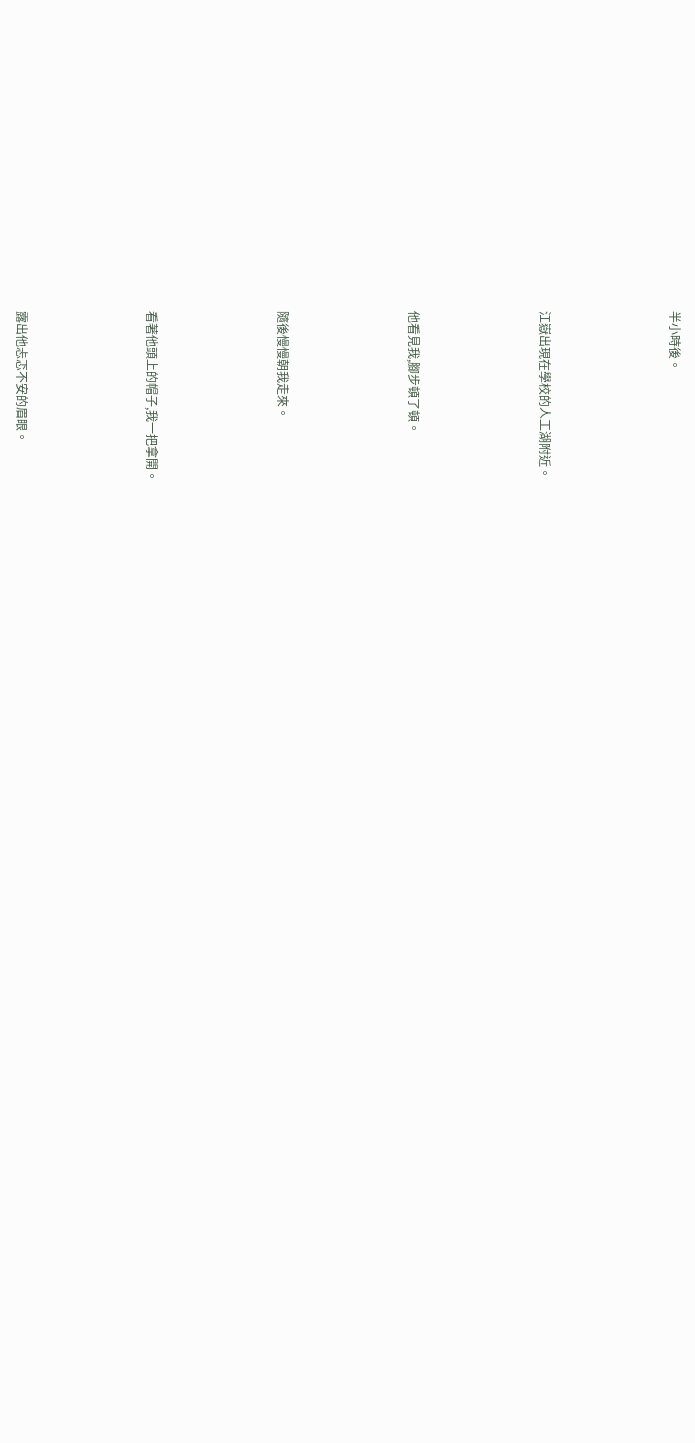半小時後。





江嶽出現在學校的人工湖附近。





他看見我,腳步頓了頓。





隨後慢慢朝我走來。





看著他頭上的帽子,我一把拿開。





露出他忐忑不安的眉眼。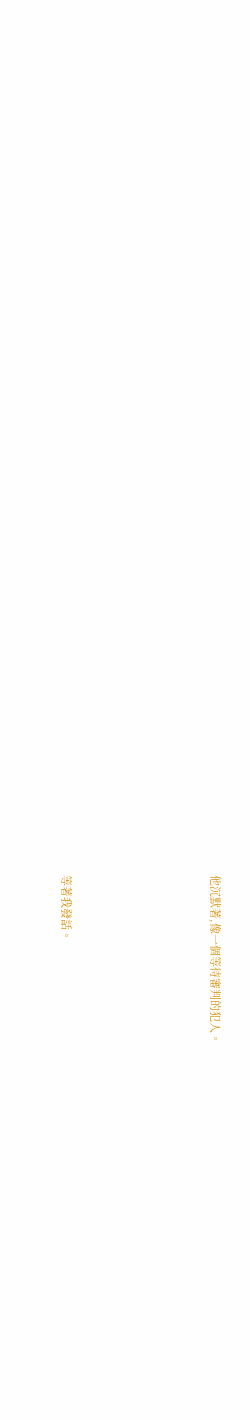他沉默著,像一個等待審判的犯人。





等著我發話。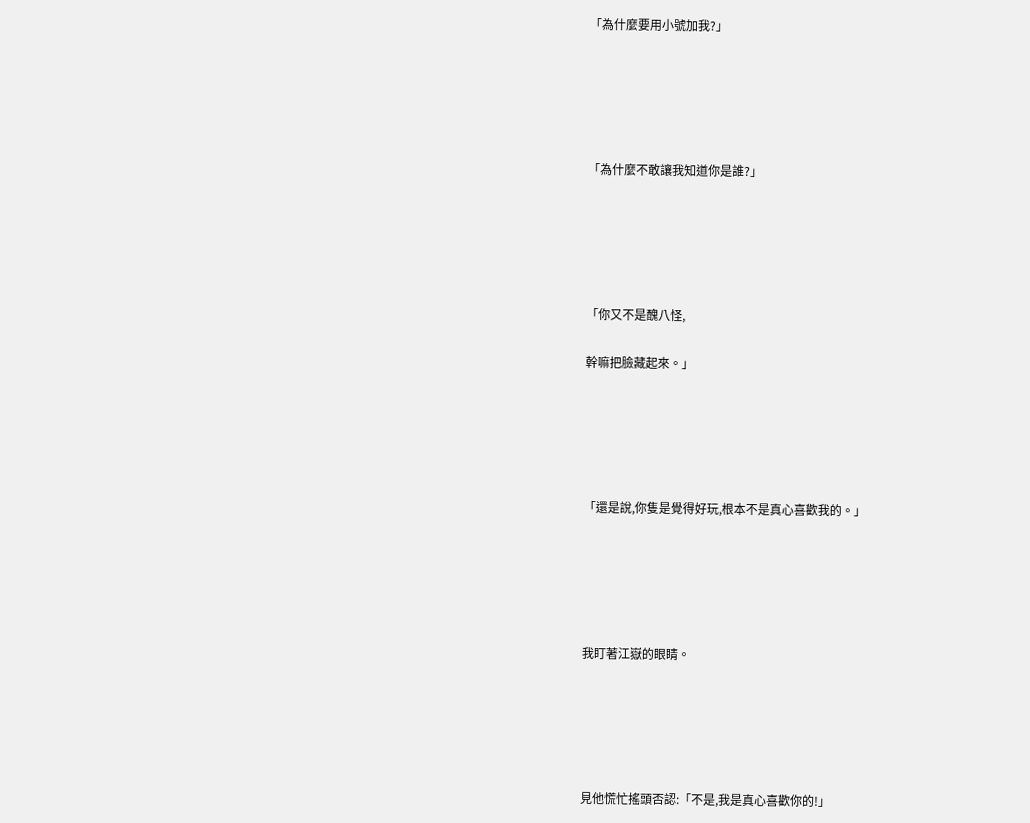「為什麼要用小號加我?」





「為什麼不敢讓我知道你是誰?」





「你又不是醜八怪,

幹嘛把臉藏起來。」





「還是說,你隻是覺得好玩,根本不是真心喜歡我的。」





我盯著江嶽的眼睛。





見他慌忙搖頭否認:「不是,我是真心喜歡你的!」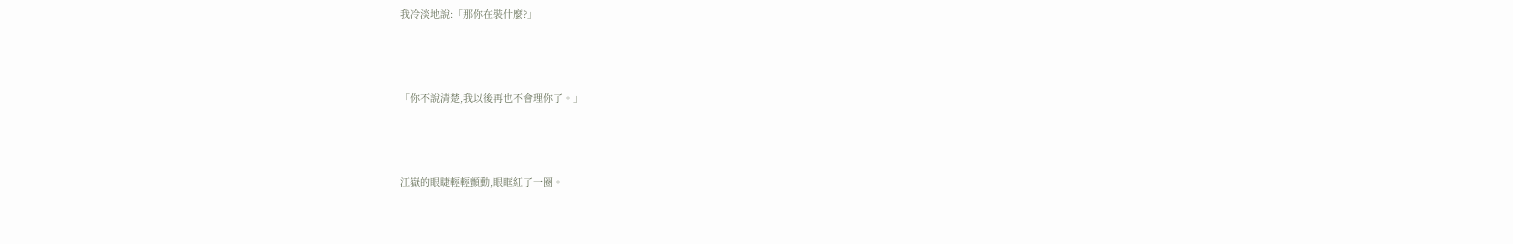我冷淡地說:「那你在裝什麼?」





「你不說清楚,我以後再也不會理你了。」





江嶽的眼睫輕輕顫動,眼眶紅了一圈。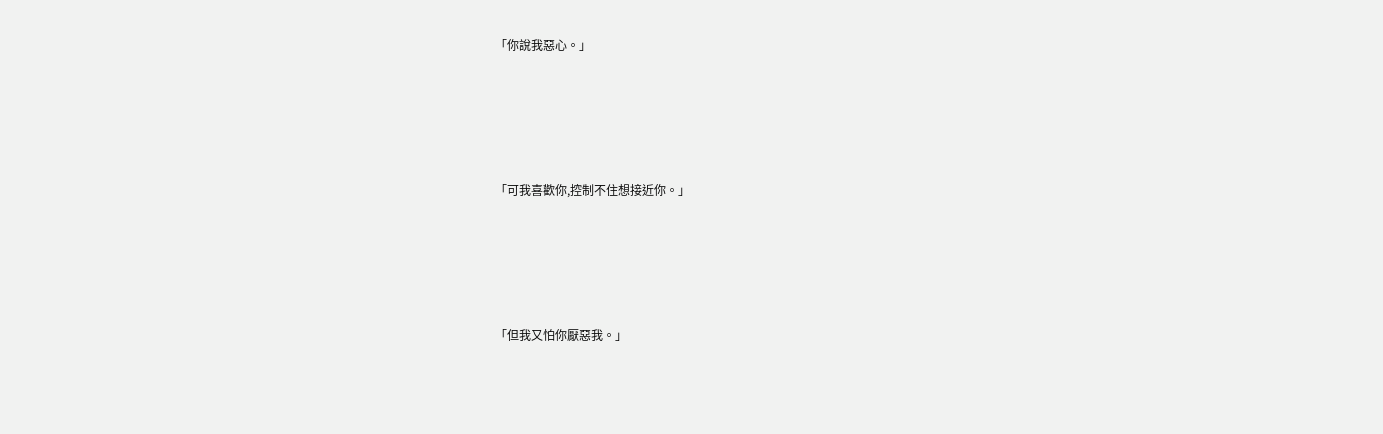「你說我惡心。」





「可我喜歡你,控制不住想接近你。」





「但我又怕你厭惡我。」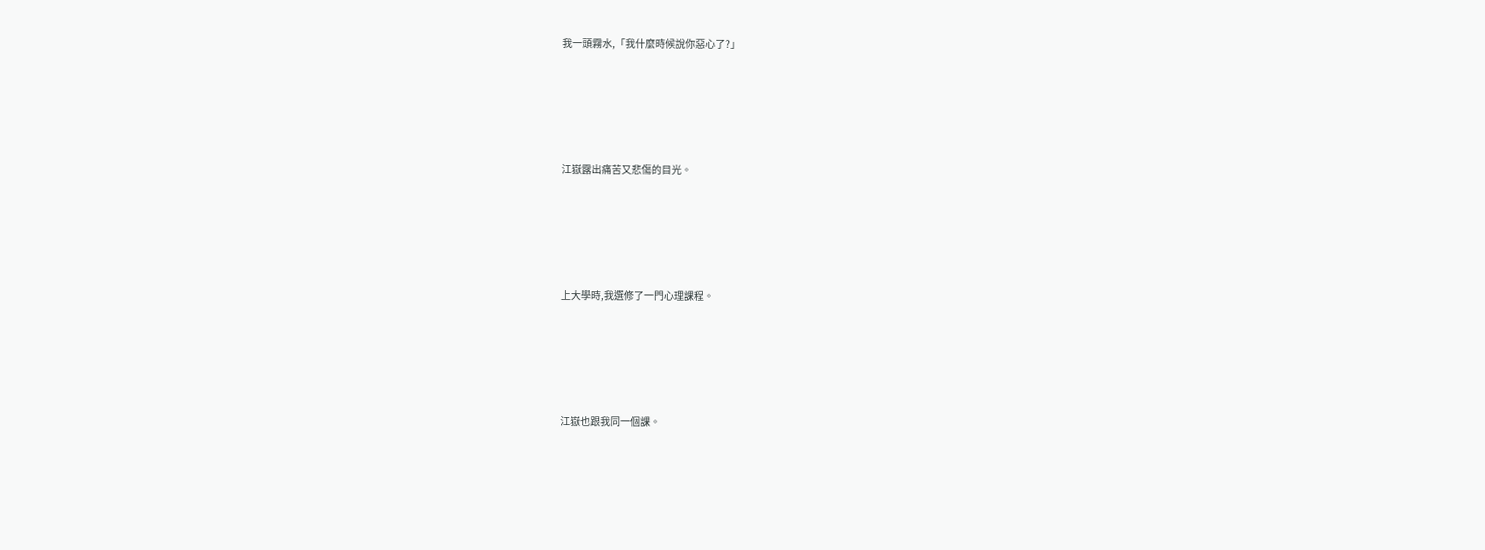我一頭霧水,「我什麼時候說你惡心了?」





江嶽露出痛苦又悲傷的目光。





上大學時,我選修了一門心理課程。





江嶽也跟我同一個課。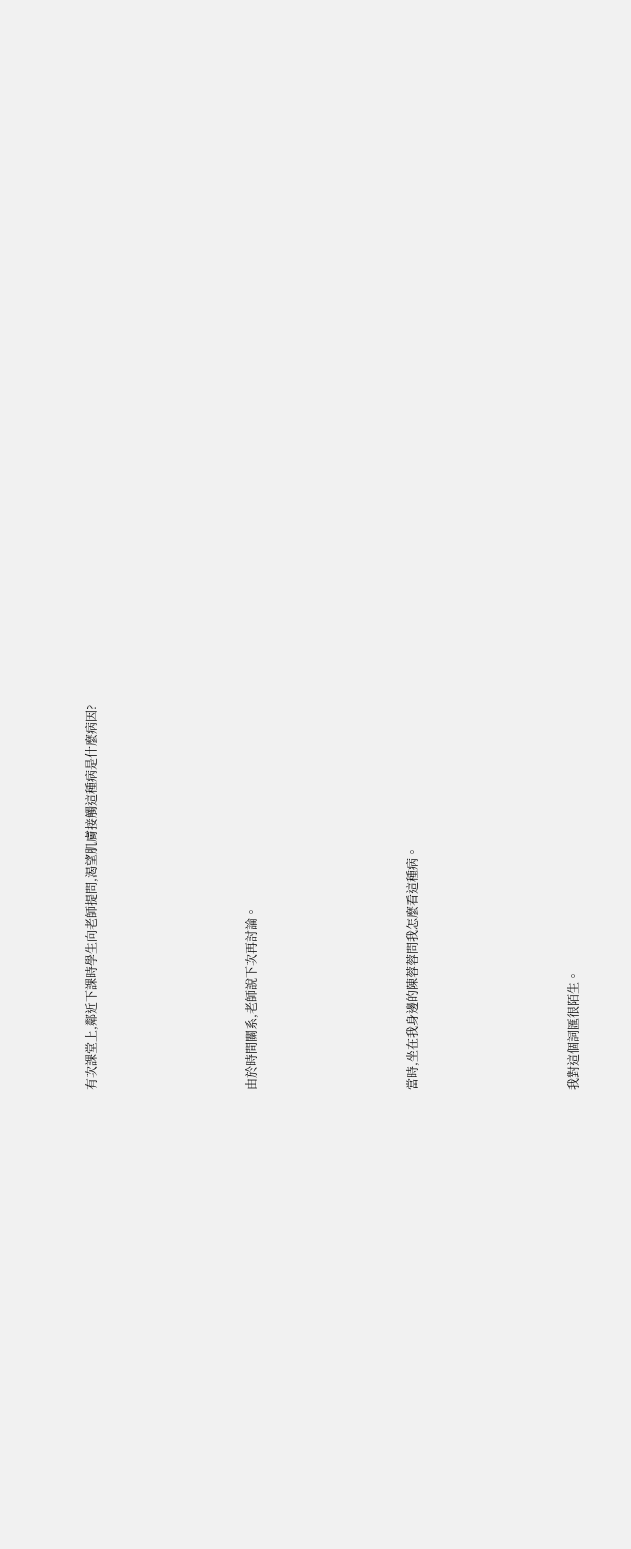有次課堂上,鄰近下課時學生向老師提問,渴望肌膚接觸這種病是什麼病因?





由於時間關系,老師說下次再討論。





當時,坐在我身邊的陳蓉蓉問我怎麼看這種病。





我對這個詞匯很陌生。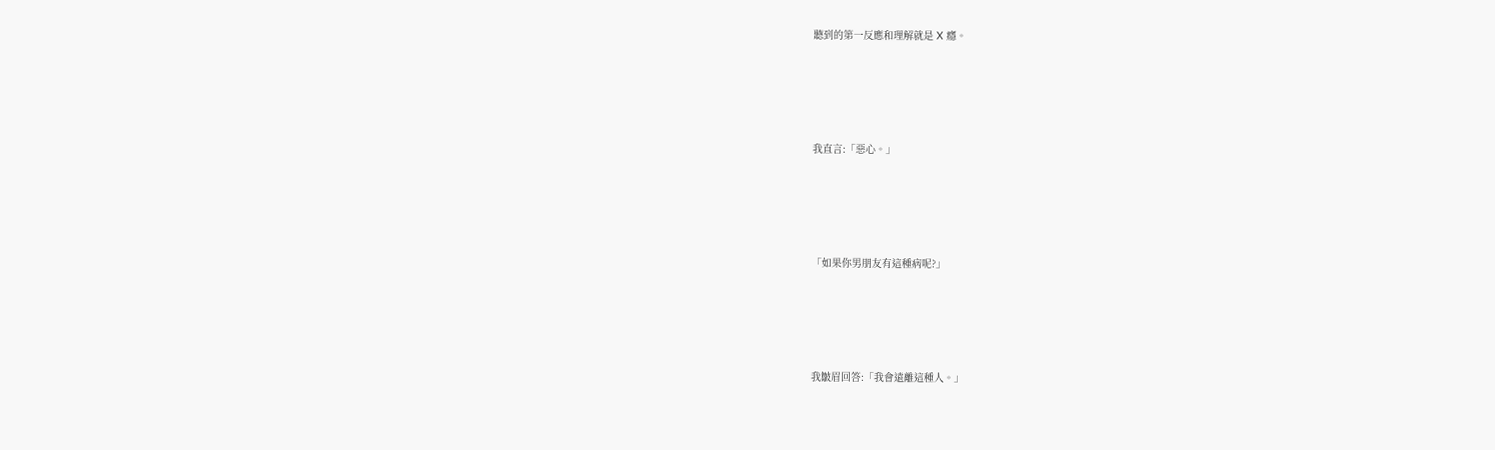聽到的第一反應和理解就是 X 癮。





我直言:「惡心。」





「如果你男朋友有這種病呢?」





我皺眉回答:「我會遠離這種人。」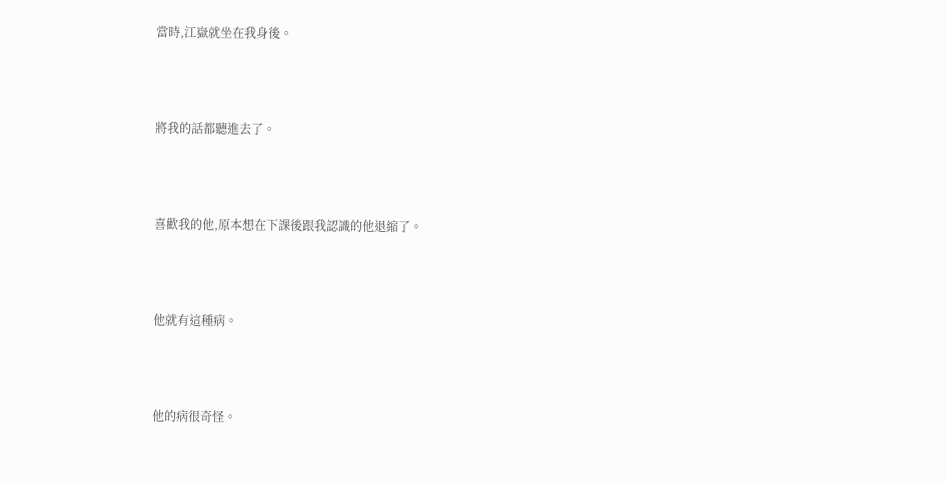當時,江嶽就坐在我身後。





將我的話都聽進去了。





喜歡我的他,原本想在下課後跟我認識的他退縮了。





他就有這種病。





他的病很奇怪。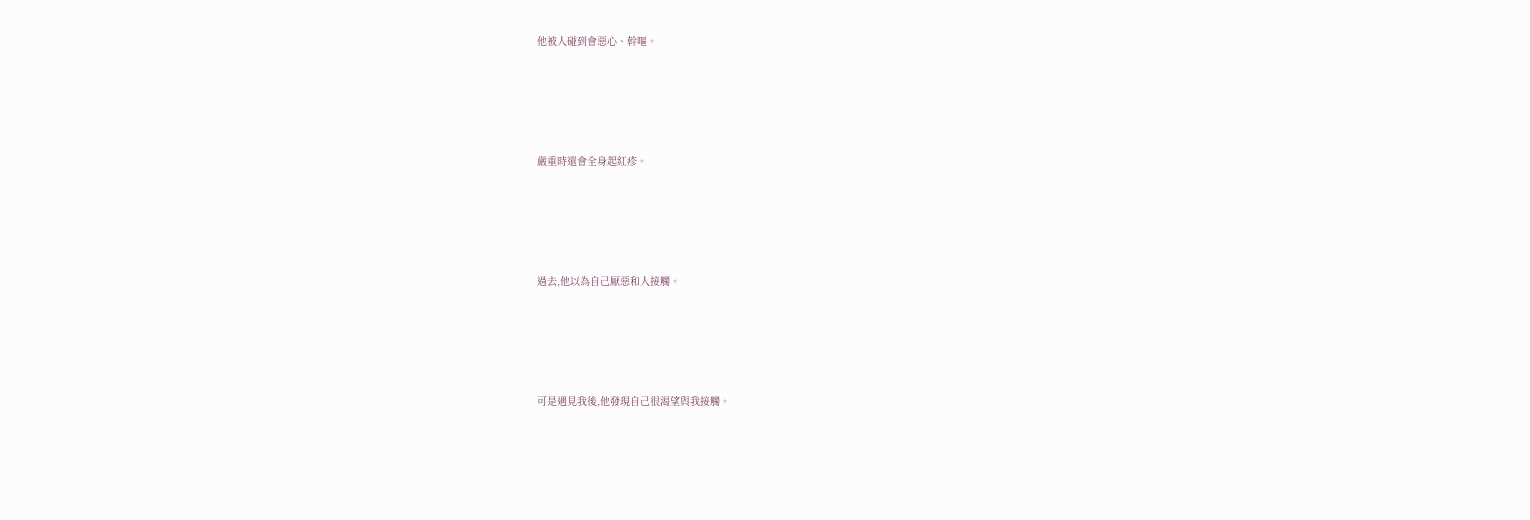他被人碰到會惡心、幹嘔。





嚴重時還會全身起紅疹。





過去,他以為自己厭惡和人接觸。





可是遇見我後,他發現自己很渴望與我接觸。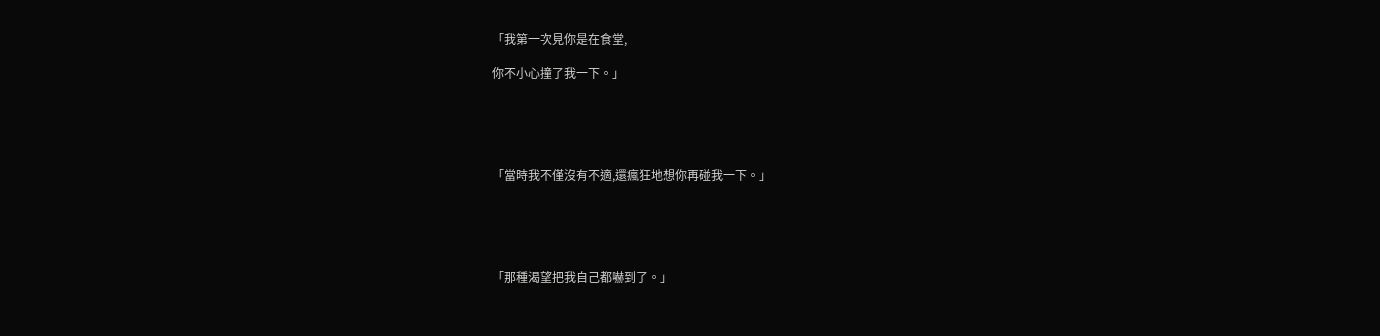「我第一次見你是在食堂,

你不小心撞了我一下。」





「當時我不僅沒有不適,還瘋狂地想你再碰我一下。」





「那種渴望把我自己都嚇到了。」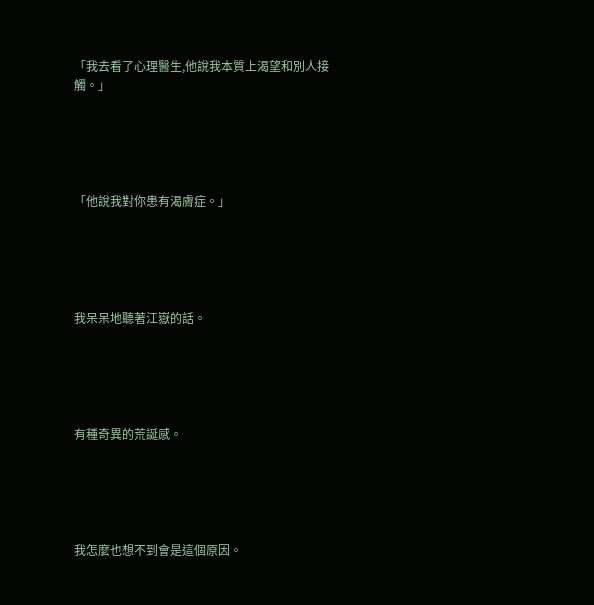「我去看了心理醫生,他說我本質上渴望和別人接觸。」





「他說我對你患有渴膚症。」





我呆呆地聽著江嶽的話。





有種奇異的荒誕感。





我怎麼也想不到會是這個原因。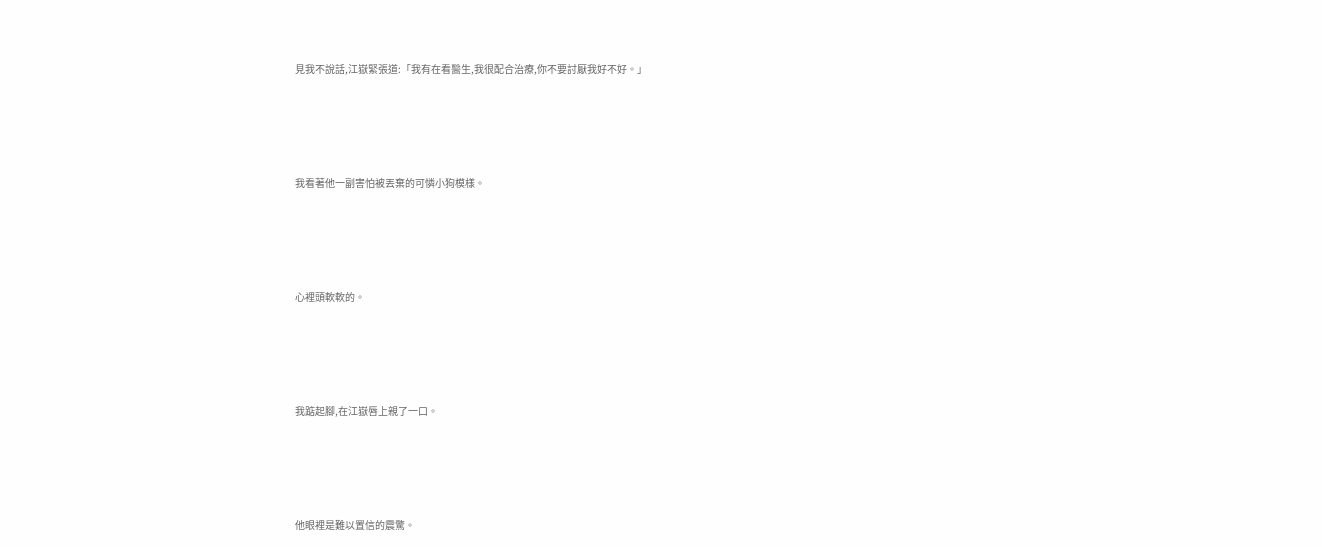見我不說話,江嶽緊張道:「我有在看醫生,我很配合治療,你不要討厭我好不好。」





我看著他一副害怕被丟棄的可憐小狗模樣。





心裡頭軟軟的。





我踮起腳,在江嶽唇上親了一口。





他眼裡是難以置信的震驚。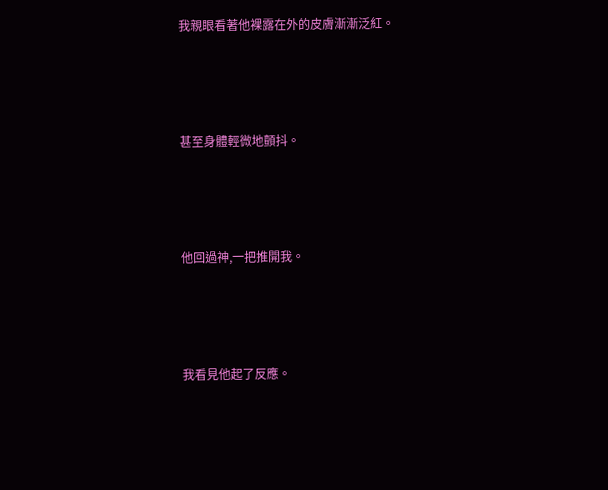我親眼看著他裸露在外的皮膚漸漸泛紅。





甚至身體輕微地顫抖。





他回過神,一把推開我。





我看見他起了反應。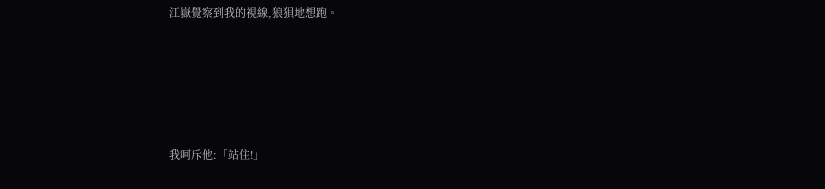江嶽覺察到我的視線,狼狽地想跑。





我呵斥他:「站住!」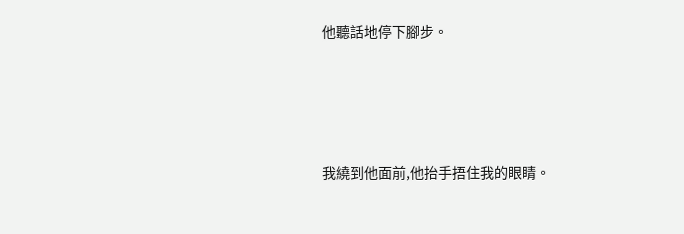他聽話地停下腳步。





我繞到他面前,他抬手捂住我的眼睛。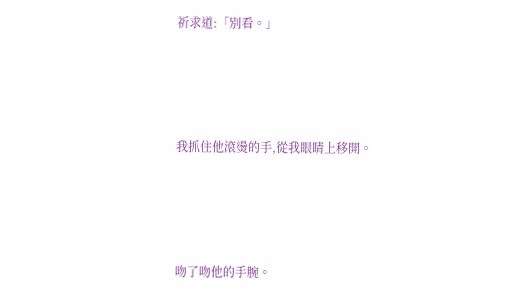祈求道:「別看。」





我抓住他滾燙的手,從我眼睛上移開。





吻了吻他的手腕。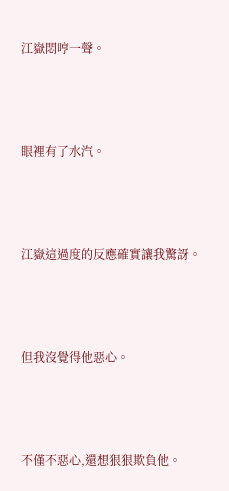江嶽悶哼一聲。





眼裡有了水汽。





江嶽這過度的反應確實讓我驚訝。





但我沒覺得他惡心。





不僅不惡心,還想狠狠欺負他。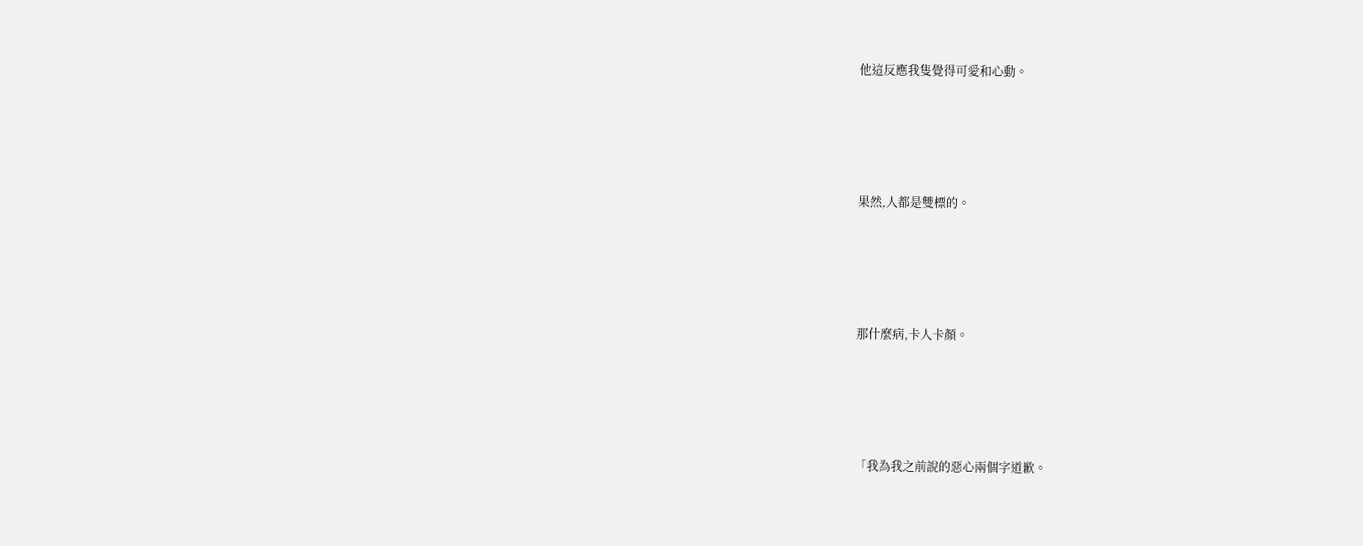他這反應我隻覺得可愛和心動。





果然,人都是雙標的。





那什麼病,卡人卡顏。





「我為我之前說的惡心兩個字道歉。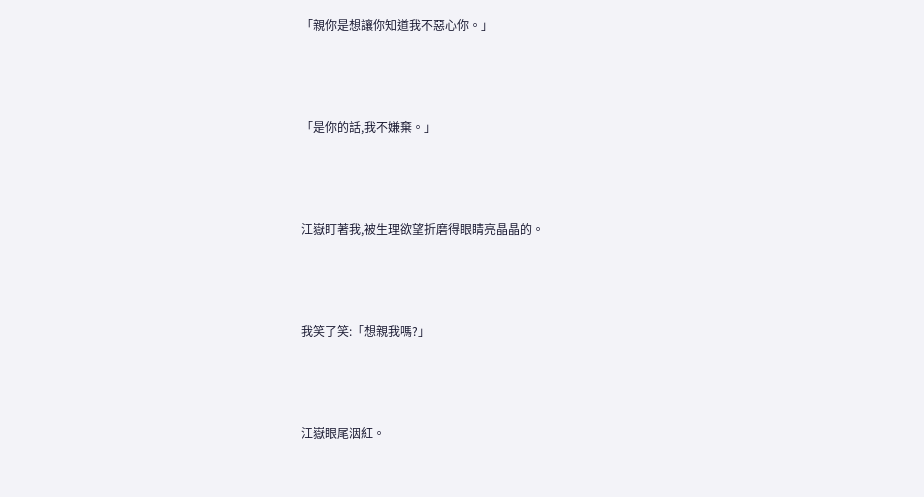「親你是想讓你知道我不惡心你。」





「是你的話,我不嫌棄。」





江嶽盯著我,被生理欲望折磨得眼睛亮晶晶的。





我笑了笑:「想親我嗎?」





江嶽眼尾洇紅。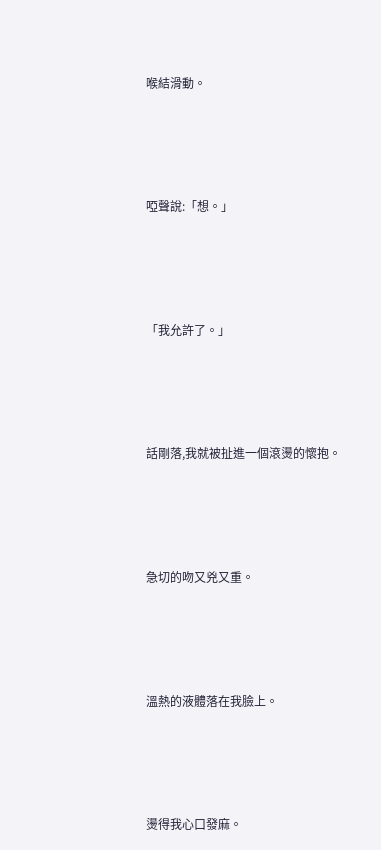喉結滑動。





啞聲說:「想。」





「我允許了。」





話剛落,我就被扯進一個滾燙的懷抱。





急切的吻又兇又重。





溫熱的液體落在我臉上。





燙得我心口發麻。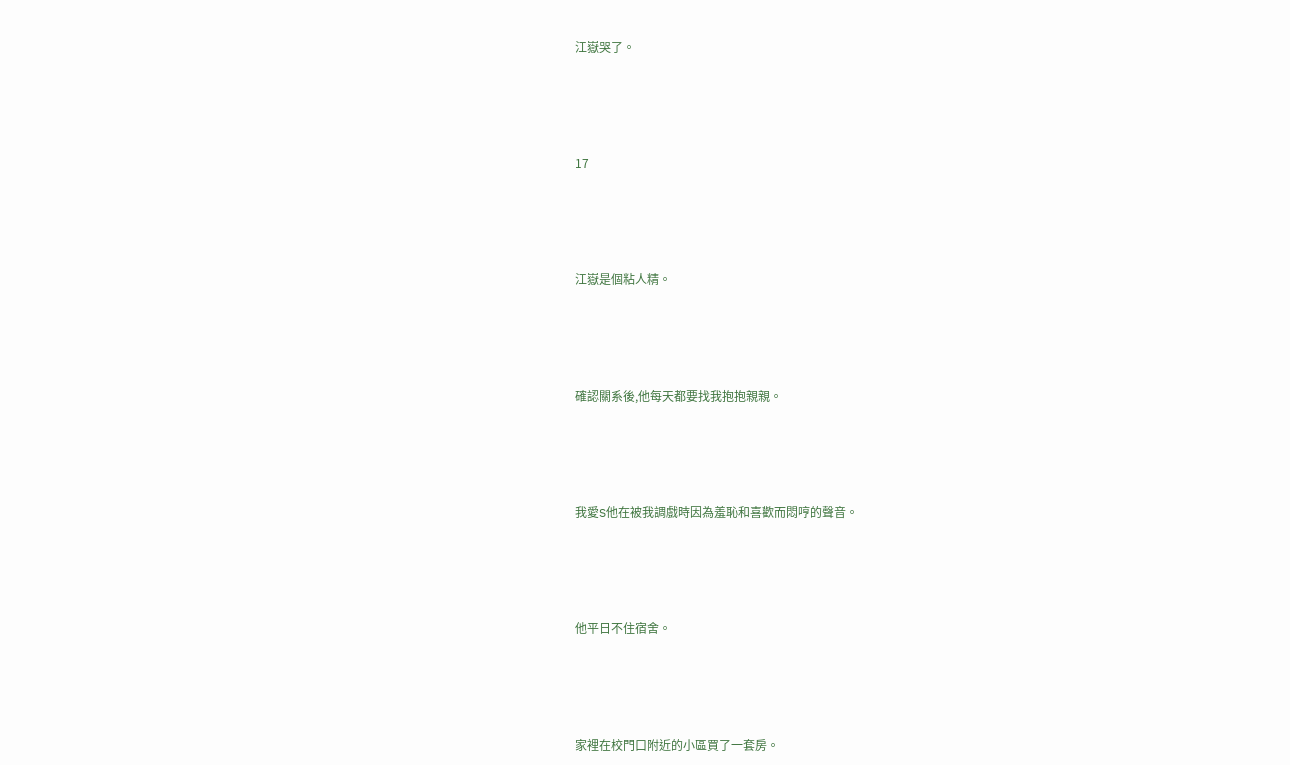江嶽哭了。





17





江嶽是個粘人精。





確認關系後,他每天都要找我抱抱親親。





我愛S他在被我調戲時因為羞恥和喜歡而悶哼的聲音。





他平日不住宿舍。





家裡在校門口附近的小區買了一套房。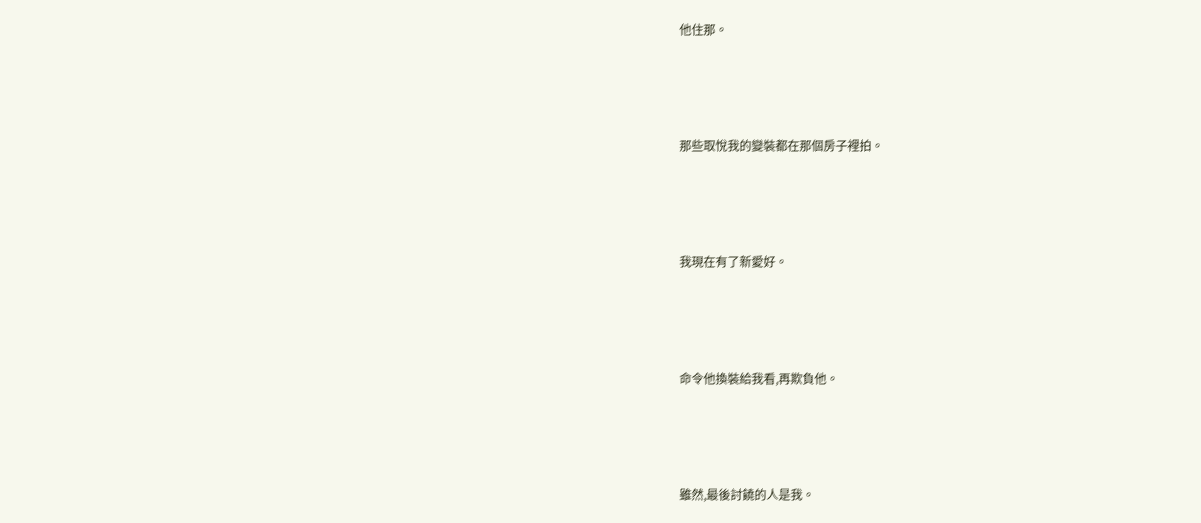他住那。





那些取悅我的變裝都在那個房子裡拍。





我現在有了新愛好。





命令他換裝給我看,再欺負他。





雖然,最後討饒的人是我。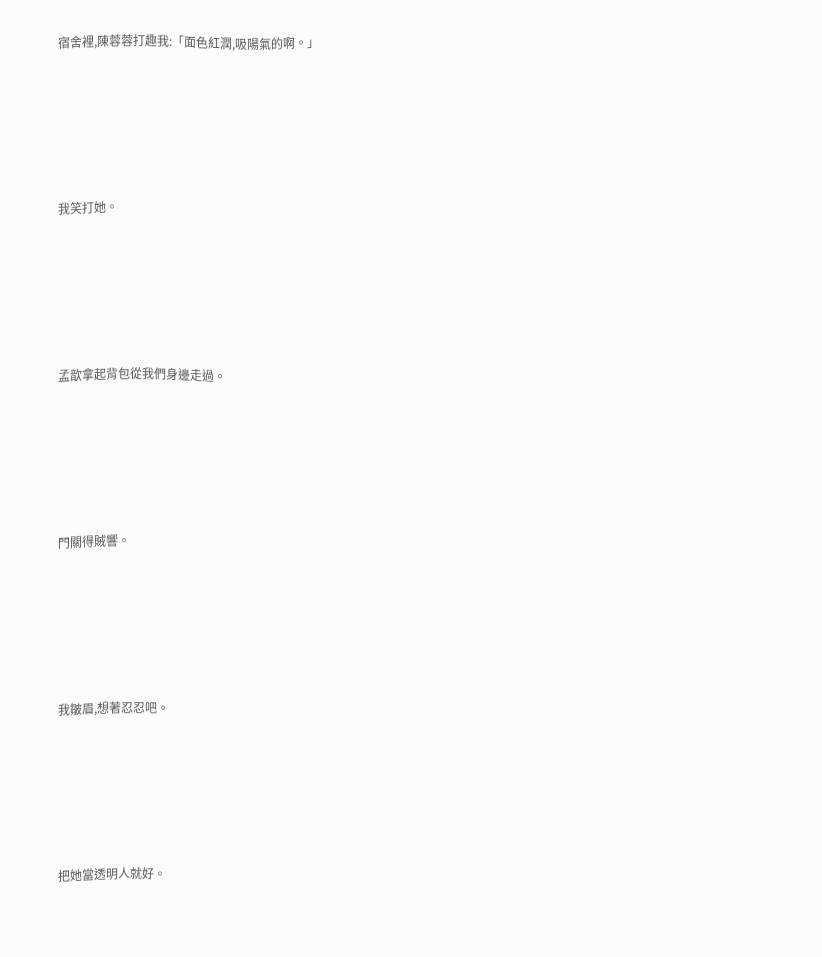宿舍裡,陳蓉蓉打趣我:「面色紅潤,吸陽氣的啊。」





我笑打她。





孟歆拿起背包從我們身邊走過。





門關得賊響。





我皺眉,想著忍忍吧。





把她當透明人就好。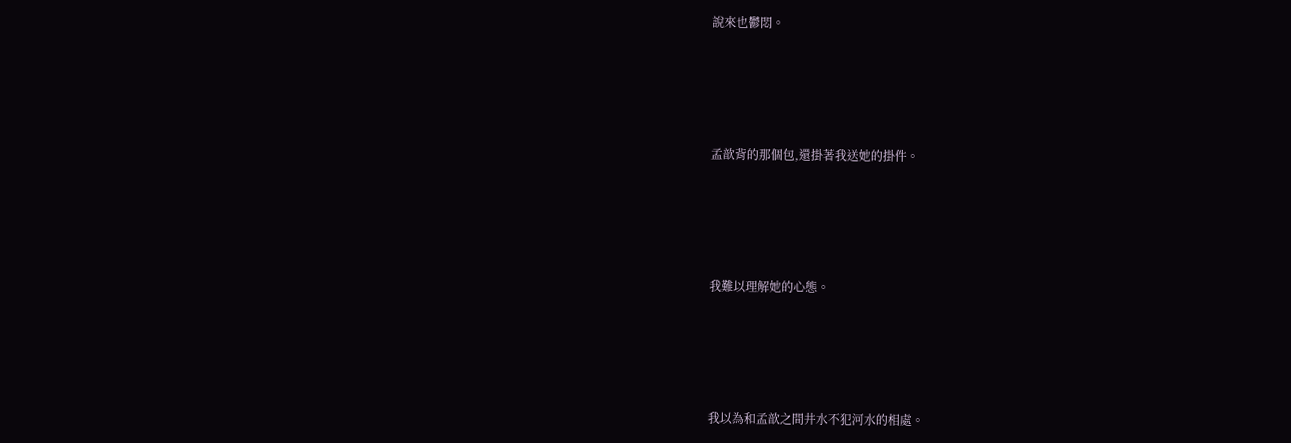說來也鬱悶。





孟歆背的那個包,還掛著我送她的掛件。





我難以理解她的心態。





我以為和孟歆之間井水不犯河水的相處。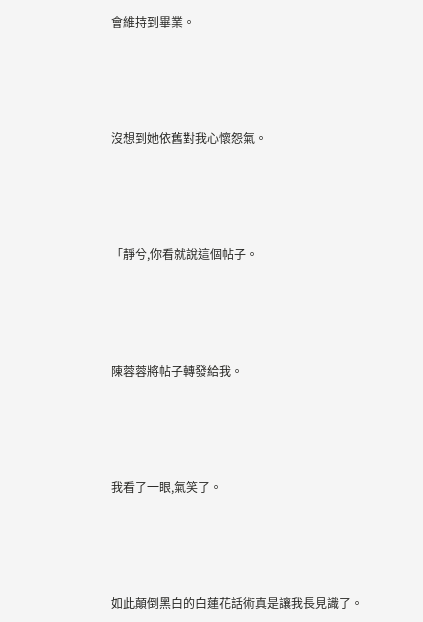會維持到畢業。





沒想到她依舊對我心懷怨氣。





「靜兮,你看就說這個帖子。





陳蓉蓉將帖子轉發給我。





我看了一眼,氣笑了。





如此顛倒黑白的白蓮花話術真是讓我長見識了。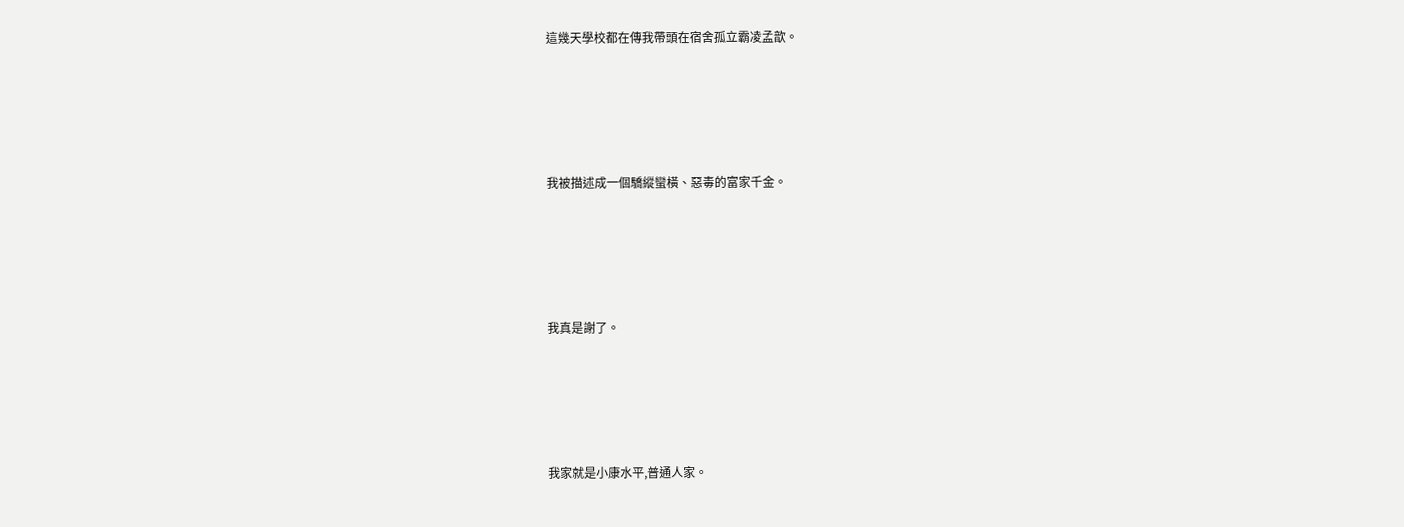這幾天學校都在傳我帶頭在宿舍孤立霸凌孟歆。





我被描述成一個驕縱蠻橫、惡毒的富家千金。





我真是謝了。





我家就是小康水平,普通人家。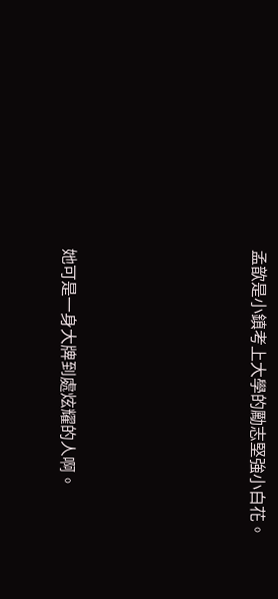孟歆是小鎮考上大學的勵志堅強小白花。





她可是一身大牌到處炫耀的人啊。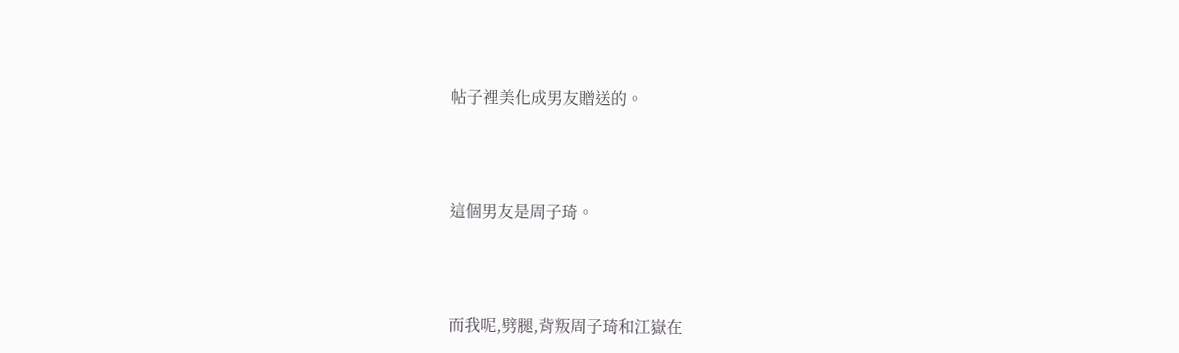帖子裡美化成男友贈送的。





這個男友是周子琦。





而我呢,劈腿,背叛周子琦和江嶽在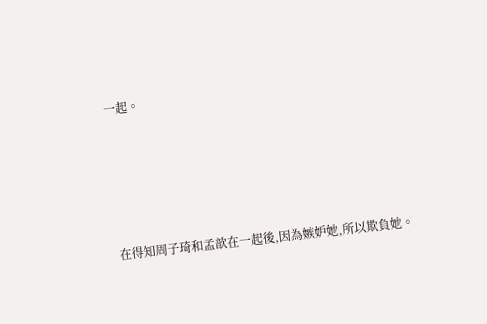一起。





在得知周子琦和孟歆在一起後,因為嫉妒她,所以欺負她。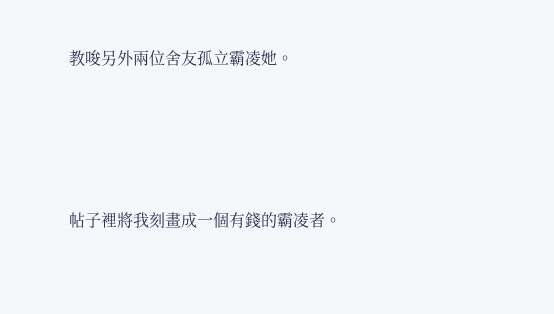教唆另外兩位舍友孤立霸凌她。





帖子裡將我刻畫成一個有錢的霸凌者。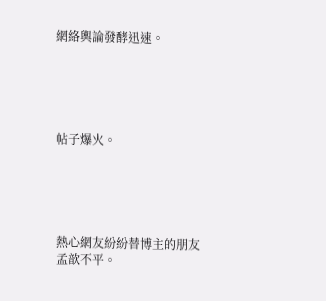網絡輿論發酵迅速。





帖子爆火。





熱心網友紛紛替博主的朋友孟歆不平。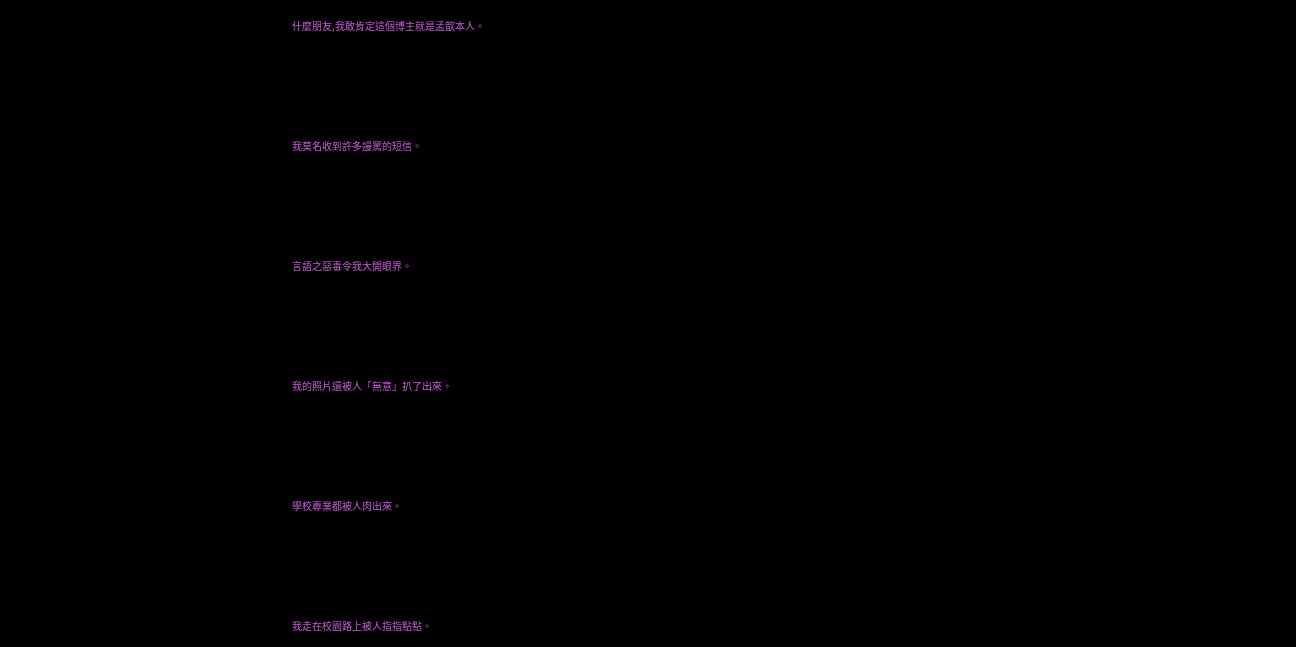什麼朋友,我敢肯定這個博主就是孟歆本人。





我莫名收到許多謾罵的短信。





言語之惡毒令我大開眼界。





我的照片還被人「無意」扒了出來。





學校專業都被人肉出來。





我走在校園路上被人指指點點。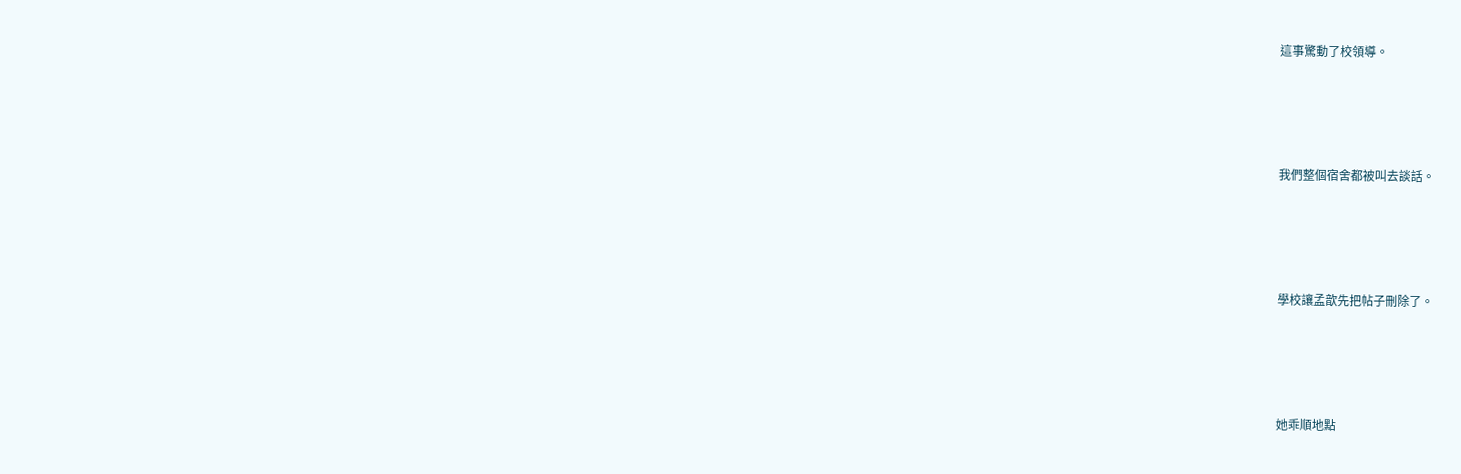這事驚動了校領導。





我們整個宿舍都被叫去談話。





學校讓孟歆先把帖子刪除了。





她乖順地點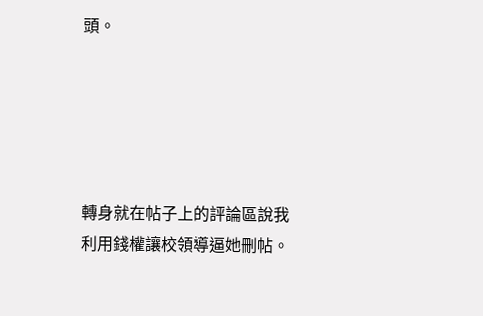頭。





轉身就在帖子上的評論區說我利用錢權讓校領導逼她刪帖。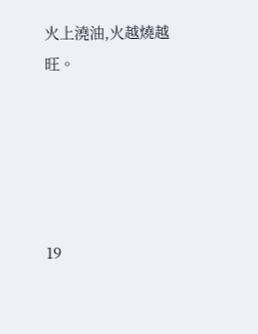火上澆油,火越燒越旺。





19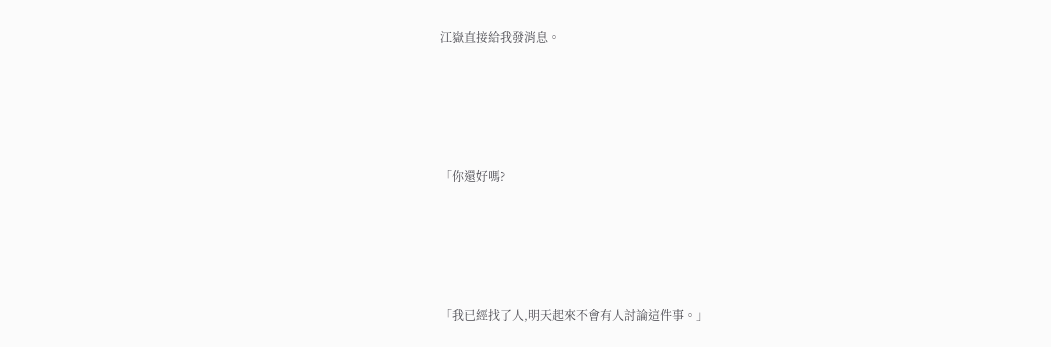江嶽直接給我發消息。





「你還好嗎?





「我已經找了人,明天起來不會有人討論這件事。」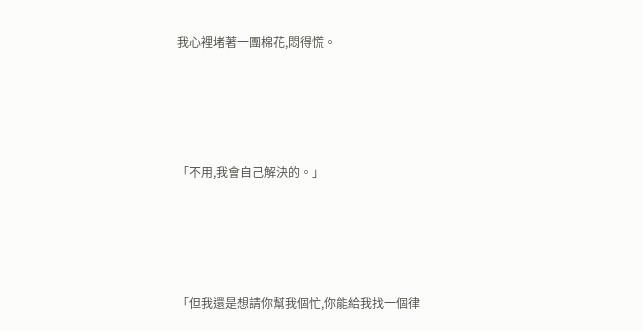我心裡堵著一團棉花,悶得慌。





「不用,我會自己解決的。」





「但我還是想請你幫我個忙,你能給我找一個律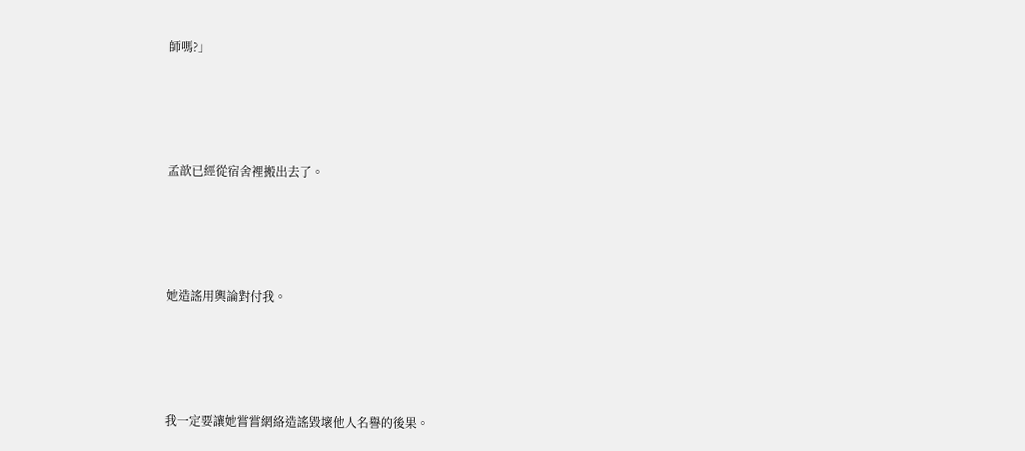師嗎?」





孟歆已經從宿舍裡搬出去了。





她造謠用輿論對付我。





我一定要讓她嘗嘗網絡造謠毀壞他人名譽的後果。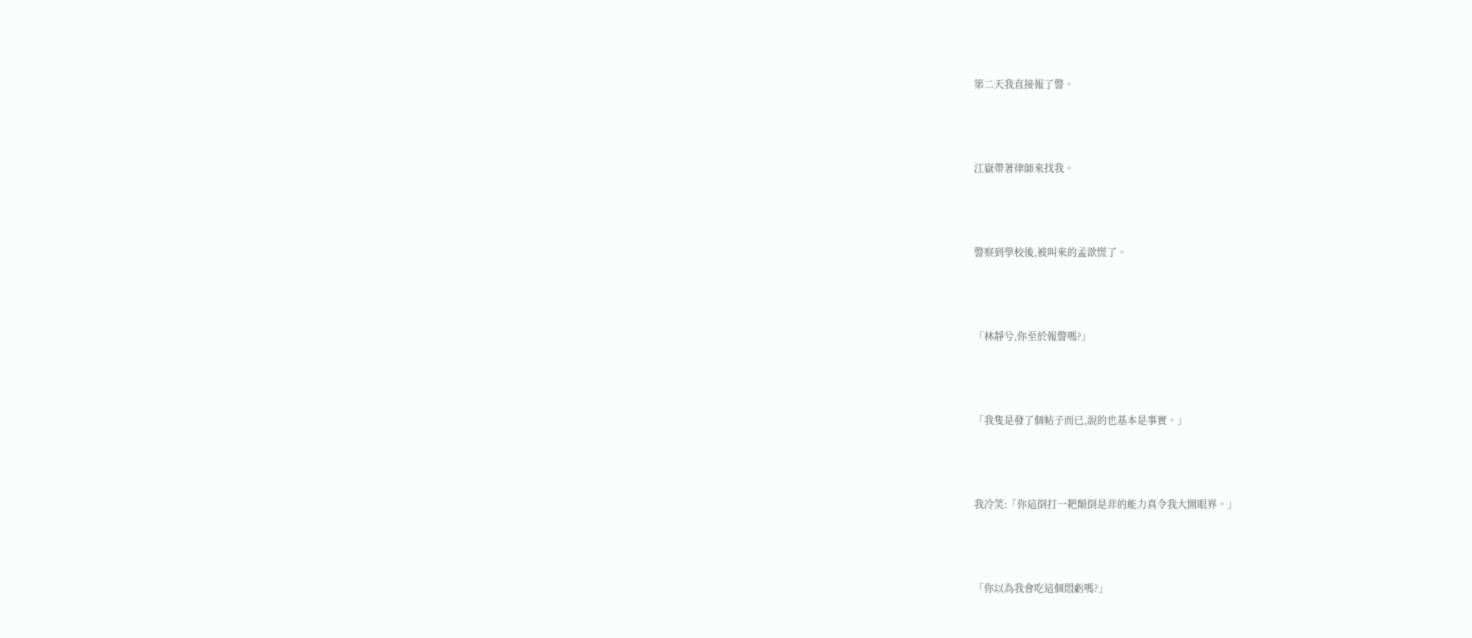第二天我直接報了警。





江嶽帶著律師來找我。





警察到學校後,被叫來的孟歆慌了。





「林靜兮,你至於報警嗎?」





「我隻是發了個帖子而已,說的也基本是事實。」





我冷笑:「你這倒打一耙顛倒是非的能力真令我大開眼界。」





「你以為我會吃這個悶虧嗎?」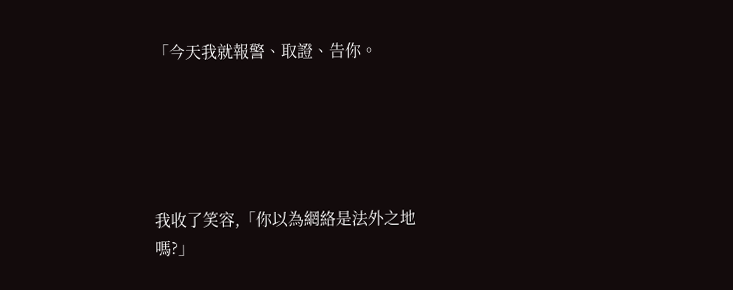「今天我就報警、取證、告你。





我收了笑容,「你以為網絡是法外之地嗎?」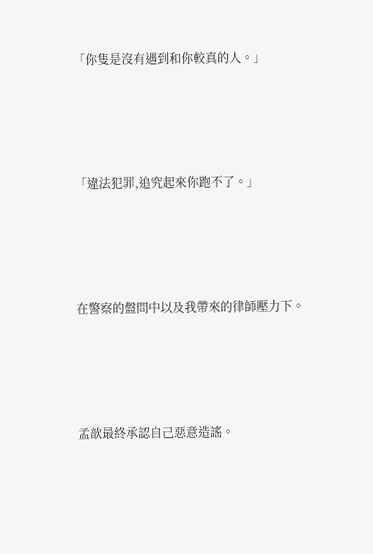「你隻是沒有遇到和你較真的人。」





「違法犯罪,追究起來你跑不了。」





在警察的盤問中以及我帶來的律師壓力下。





孟歆最終承認自己惡意造謠。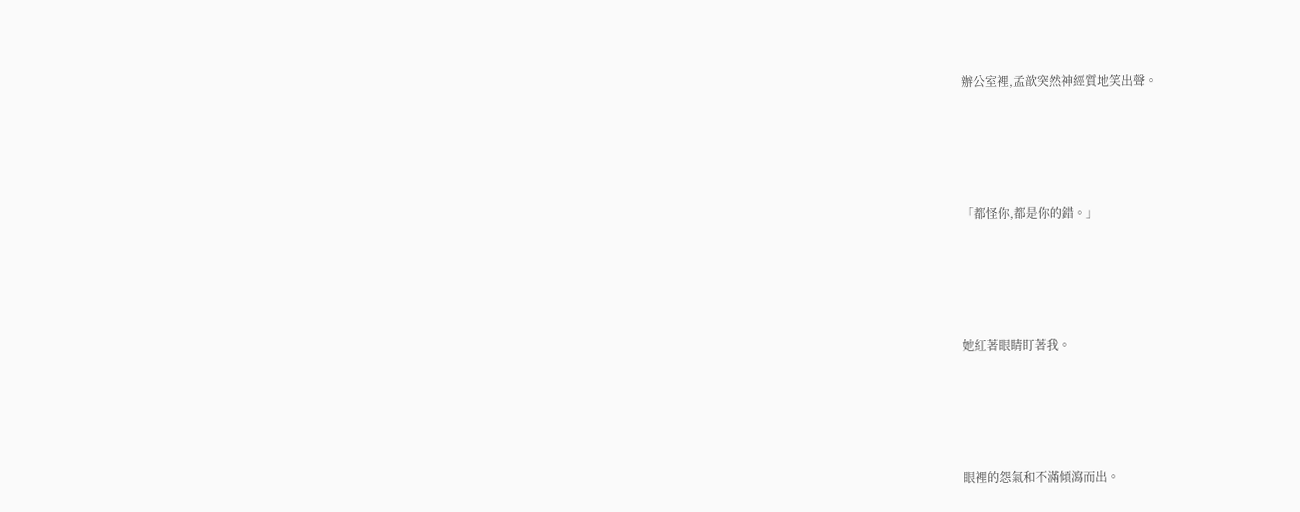辦公室裡,孟歆突然神經質地笑出聲。





「都怪你,都是你的錯。」





她紅著眼睛盯著我。





眼裡的怨氣和不滿傾瀉而出。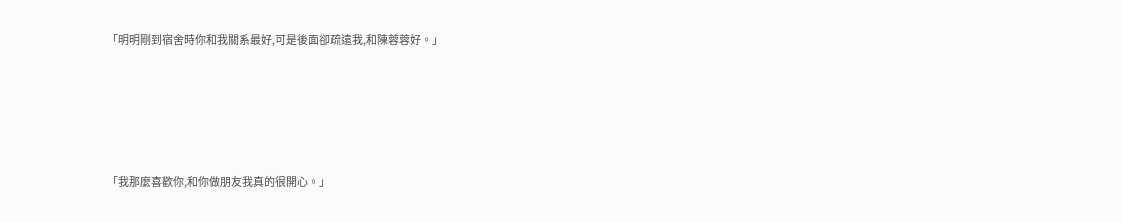「明明剛到宿舍時你和我關系最好,可是後面卻疏遠我,和陳蓉蓉好。」





「我那麼喜歡你,和你做朋友我真的很開心。」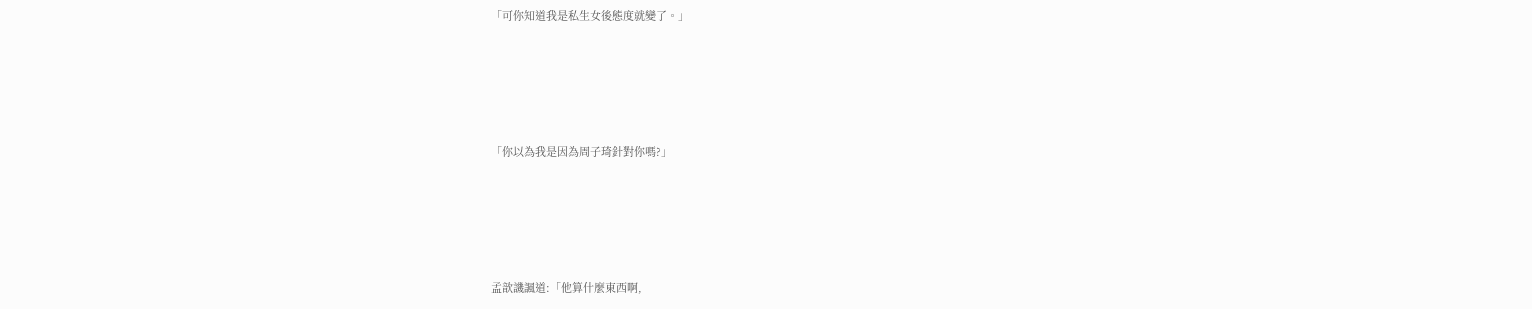「可你知道我是私生女後態度就變了。」





「你以為我是因為周子琦針對你嗎?」





孟歆譏諷道:「他算什麼東西啊,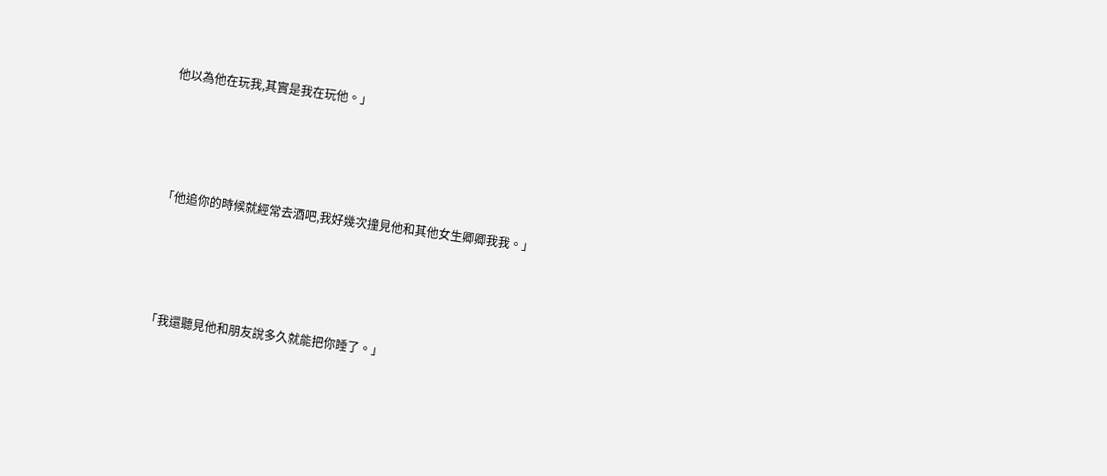他以為他在玩我,其實是我在玩他。」





「他追你的時候就經常去酒吧,我好幾次撞見他和其他女生卿卿我我。」





「我還聽見他和朋友說多久就能把你睡了。」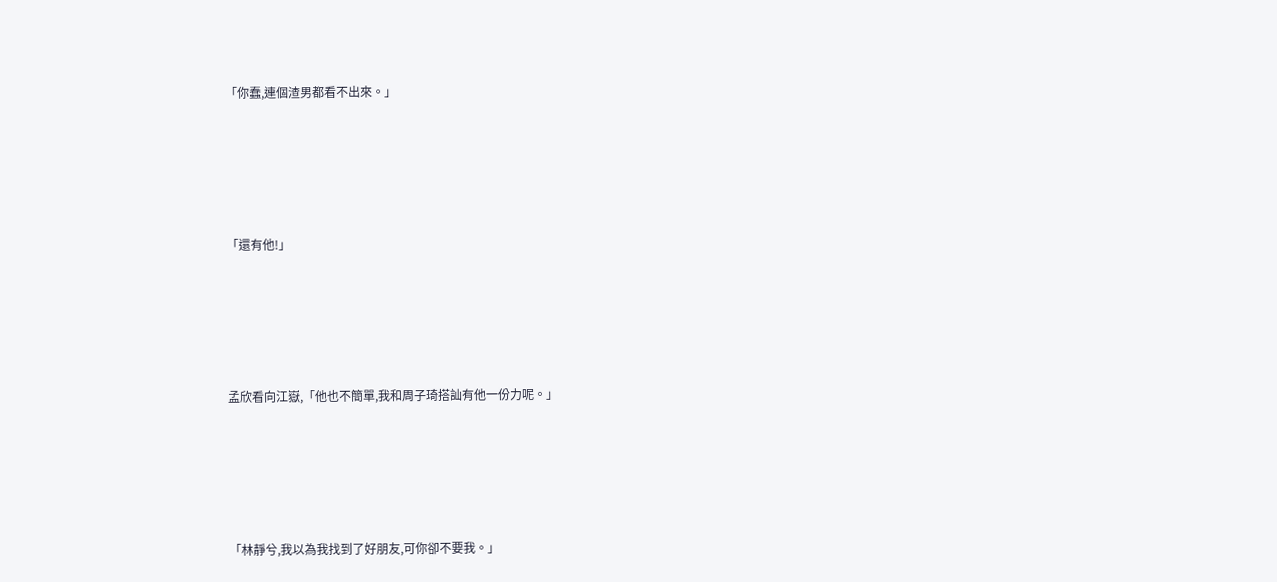「你蠢,連個渣男都看不出來。」





「還有他!」





孟欣看向江嶽,「他也不簡單,我和周子琦搭訕有他一份力呢。」





「林靜兮,我以為我找到了好朋友,可你卻不要我。」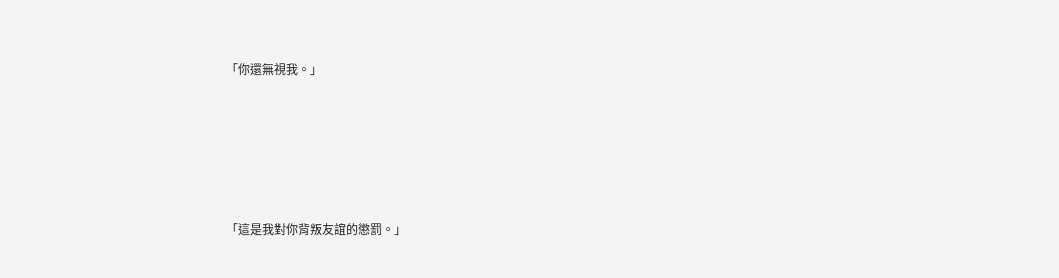「你還無視我。」





「這是我對你背叛友誼的懲罰。」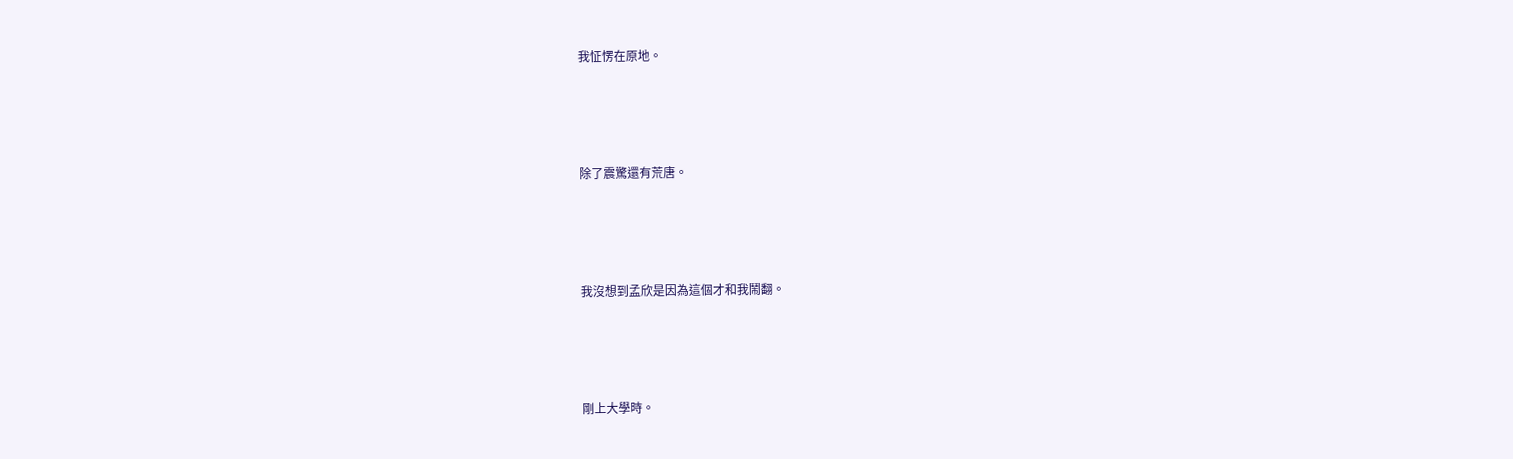我怔愣在原地。





除了震驚還有荒唐。





我沒想到孟欣是因為這個才和我鬧翻。





剛上大學時。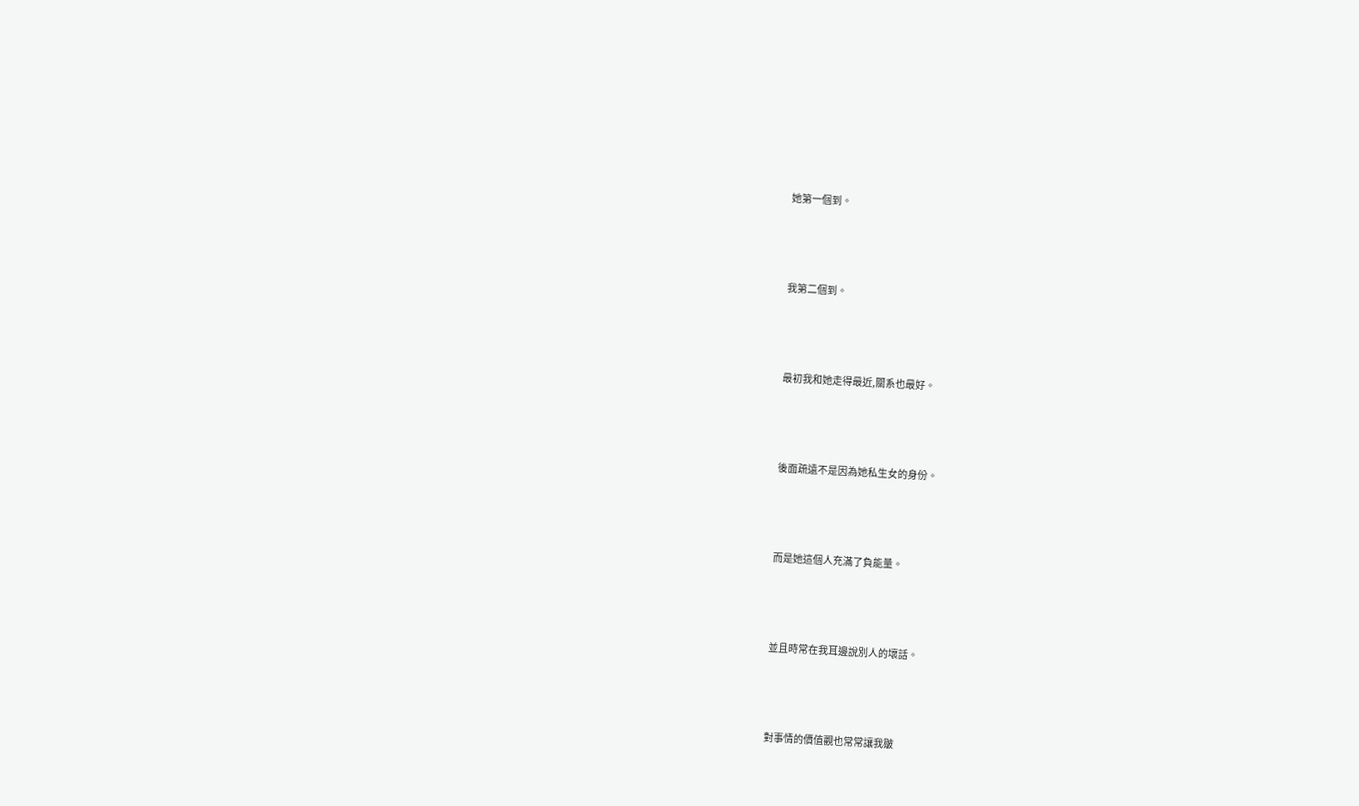她第一個到。





我第二個到。





最初我和她走得最近,關系也最好。





後面疏遠不是因為她私生女的身份。





而是她這個人充滿了負能量。





並且時常在我耳邊說別人的壞話。





對事情的價值觀也常常讓我皺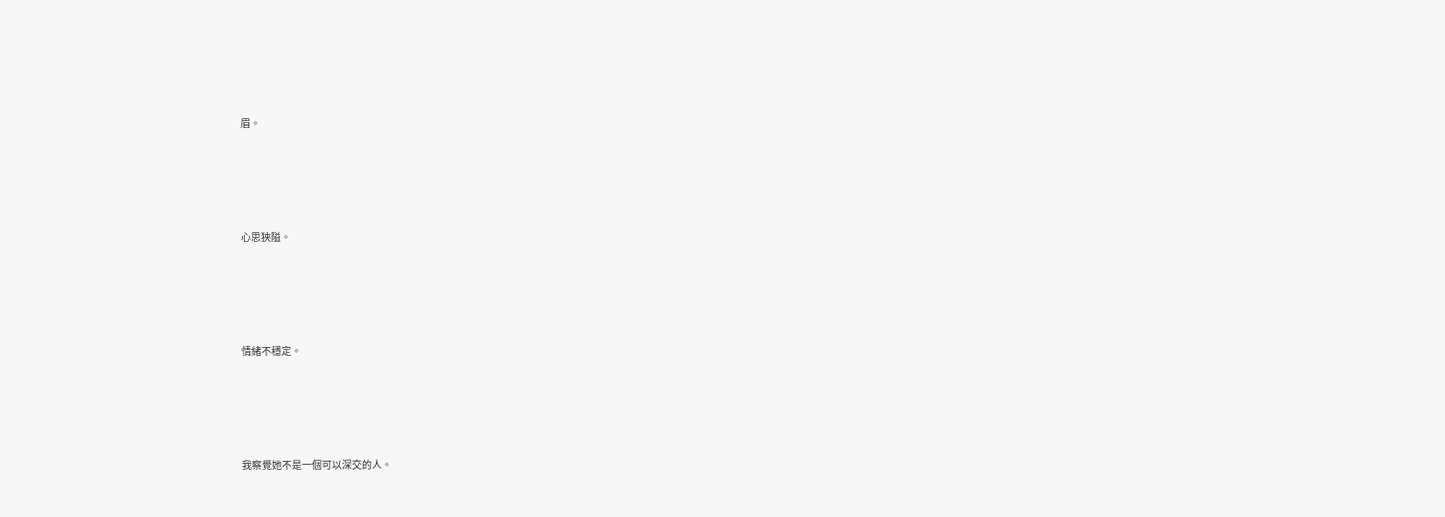眉。





心思狹隘。





情緒不穩定。





我察覺她不是一個可以深交的人。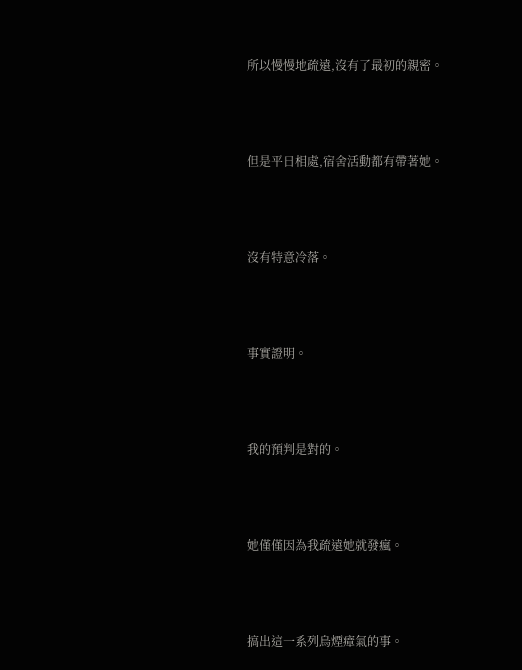所以慢慢地疏遠,沒有了最初的親密。





但是平日相處,宿舍活動都有帶著她。





沒有特意冷落。





事實證明。





我的預判是對的。





她僅僅因為我疏遠她就發瘋。





搞出這一系列烏煙瘴氣的事。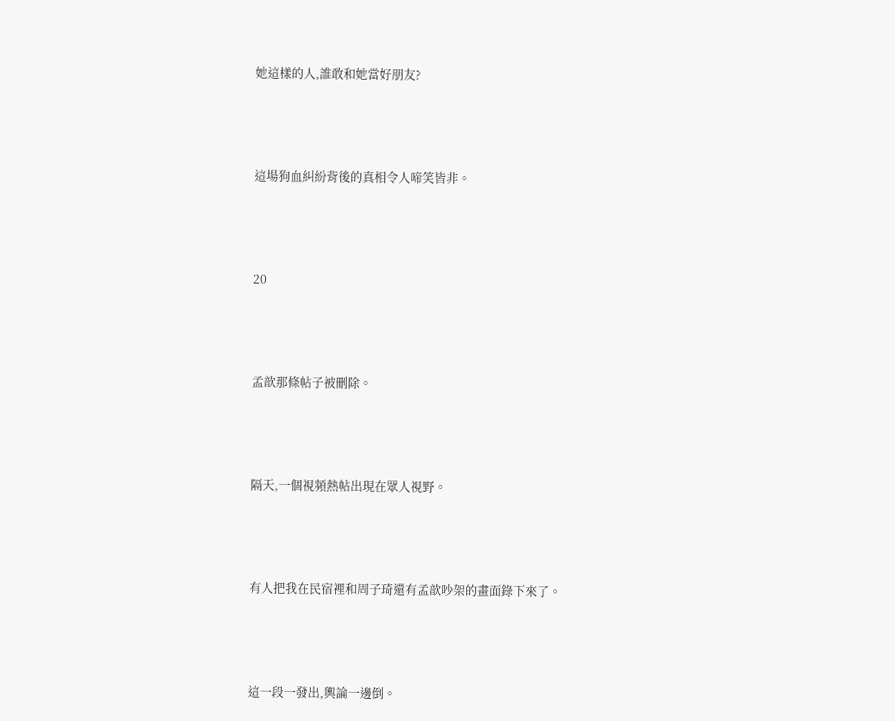她這樣的人,誰敢和她當好朋友?





這場狗血糾紛背後的真相令人啼笑皆非。





20





孟歆那條帖子被刪除。





隔天,一個視頻熱帖出現在眾人視野。





有人把我在民宿裡和周子琦還有孟歆吵架的畫面錄下來了。





這一段一發出,輿論一邊倒。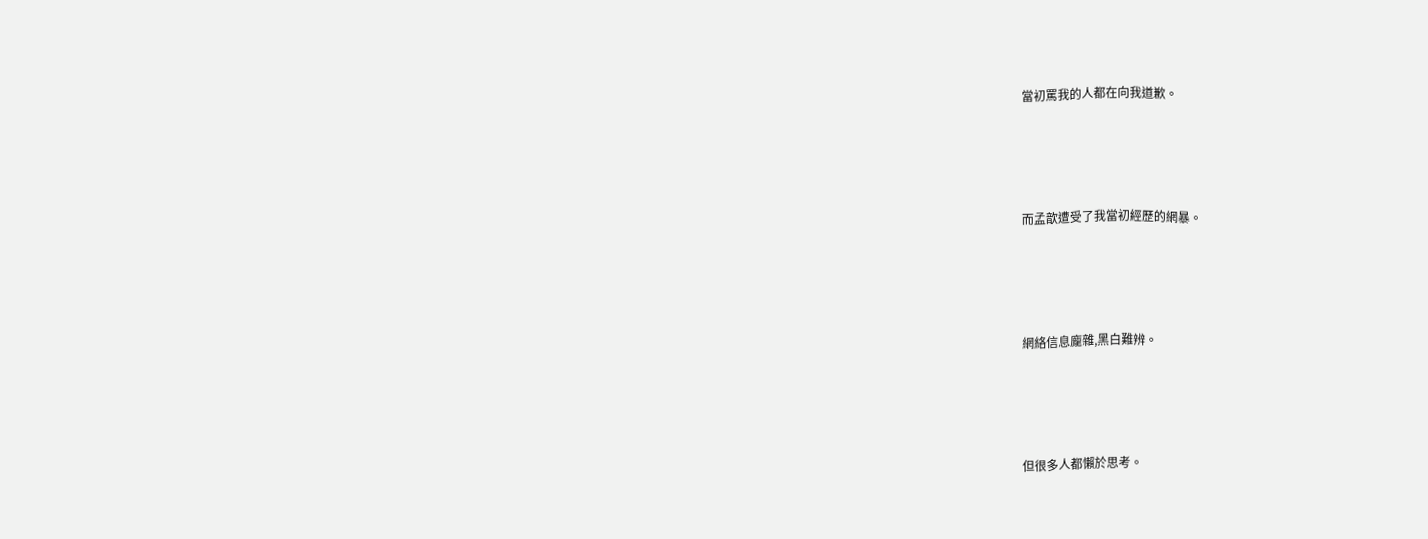當初罵我的人都在向我道歉。





而孟歆遭受了我當初經歷的網暴。





網絡信息龐雜,黑白難辨。





但很多人都懶於思考。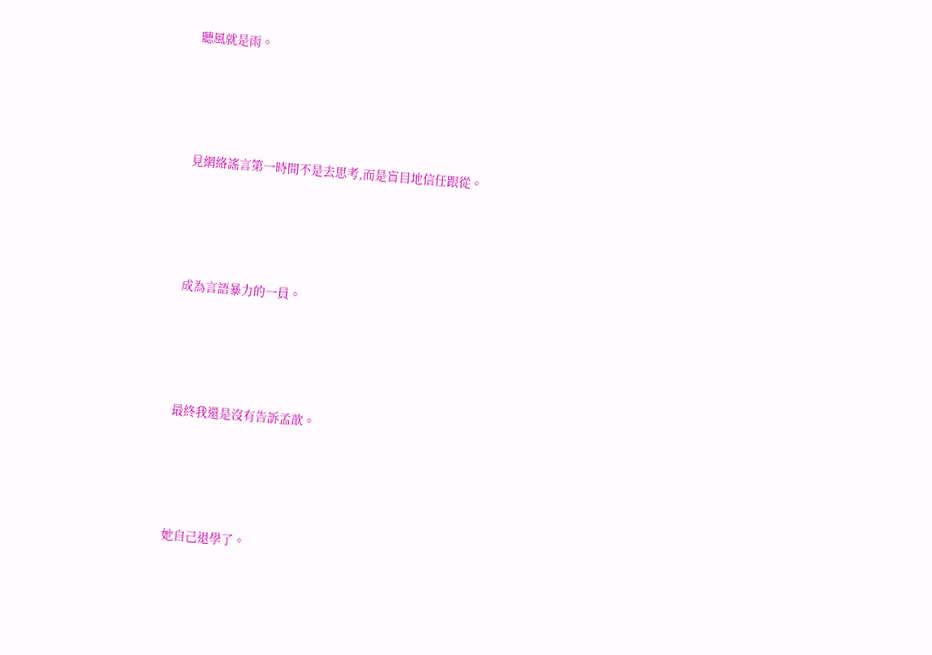聽風就是雨。





見網絡謠言第一時間不是去思考,而是盲目地信任跟從。





成為言語暴力的一員。





最終我還是沒有告訴孟歆。





她自己退學了。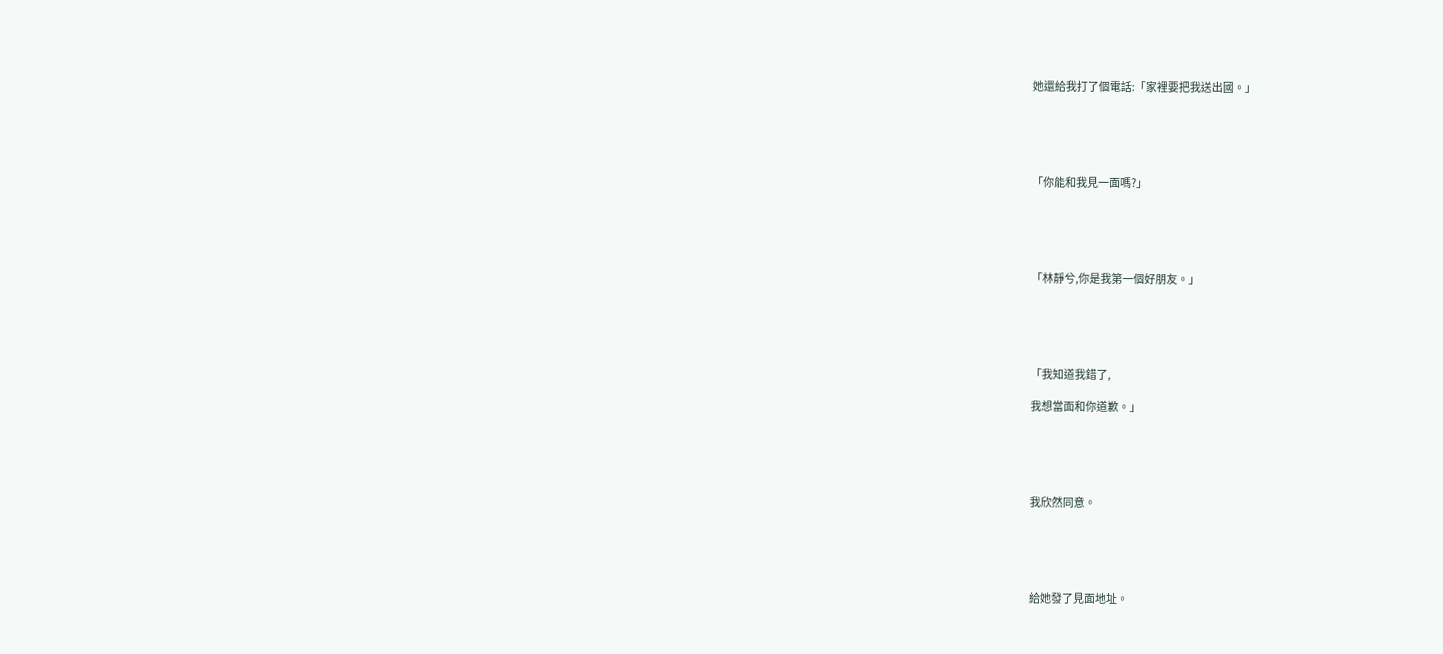她還給我打了個電話:「家裡要把我送出國。」





「你能和我見一面嗎?」





「林靜兮,你是我第一個好朋友。」





「我知道我錯了,

我想當面和你道歉。」





我欣然同意。





給她發了見面地址。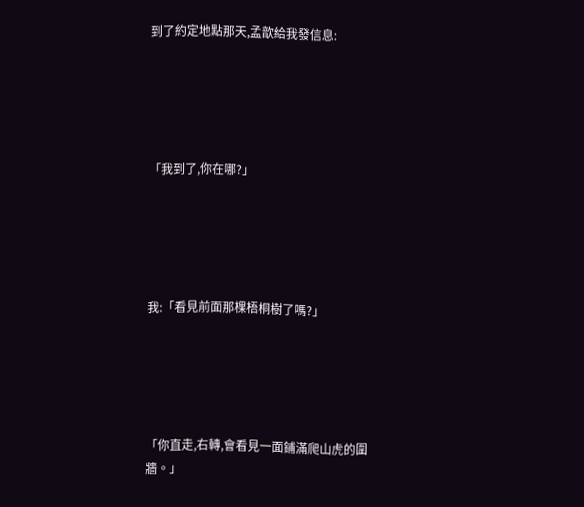到了約定地點那天,孟歆給我發信息:





「我到了,你在哪?」





我:「看見前面那棵梧桐樹了嗎?」





「你直走,右轉,會看見一面鋪滿爬山虎的圍牆。」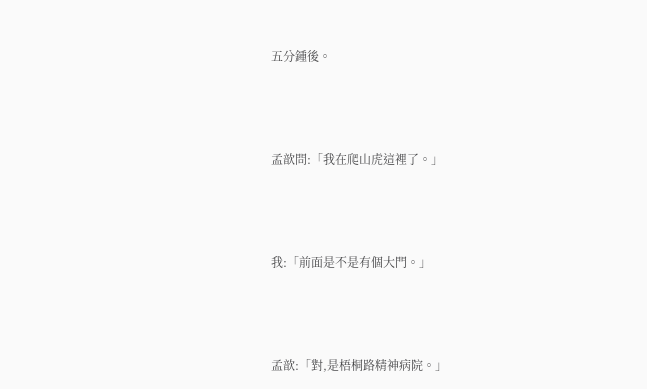五分鍾後。





孟歆問:「我在爬山虎這裡了。」





我:「前面是不是有個大門。」





孟歆:「對,是梧桐路精神病院。」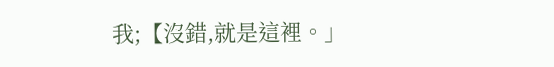我;【沒錯,就是這裡。」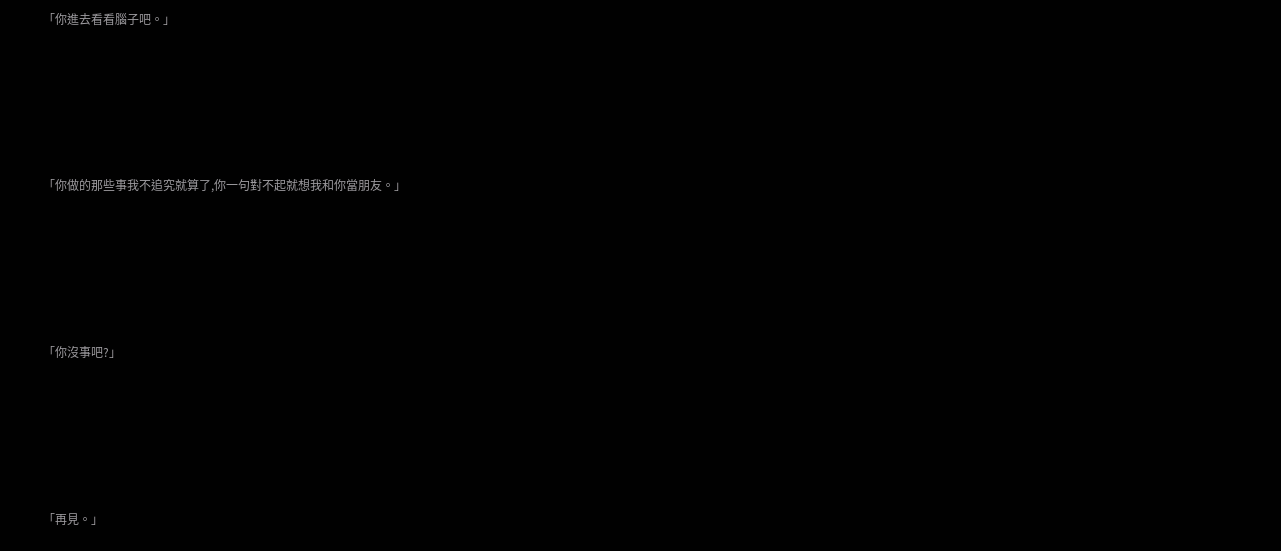「你進去看看腦子吧。」





「你做的那些事我不追究就算了,你一句對不起就想我和你當朋友。」





「你沒事吧?」





「再見。」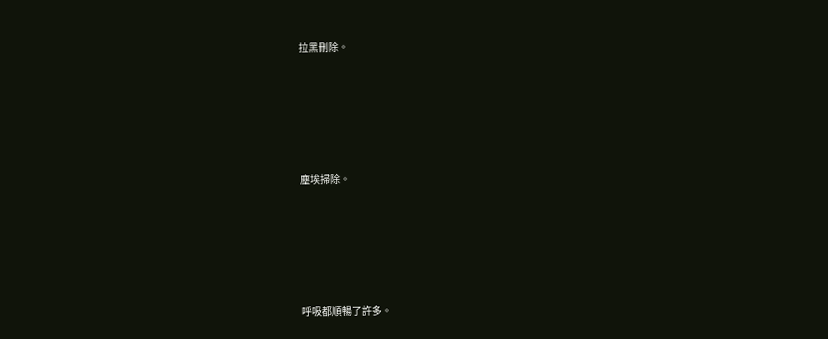拉黑刪除。





塵埃掃除。





呼吸都順暢了許多。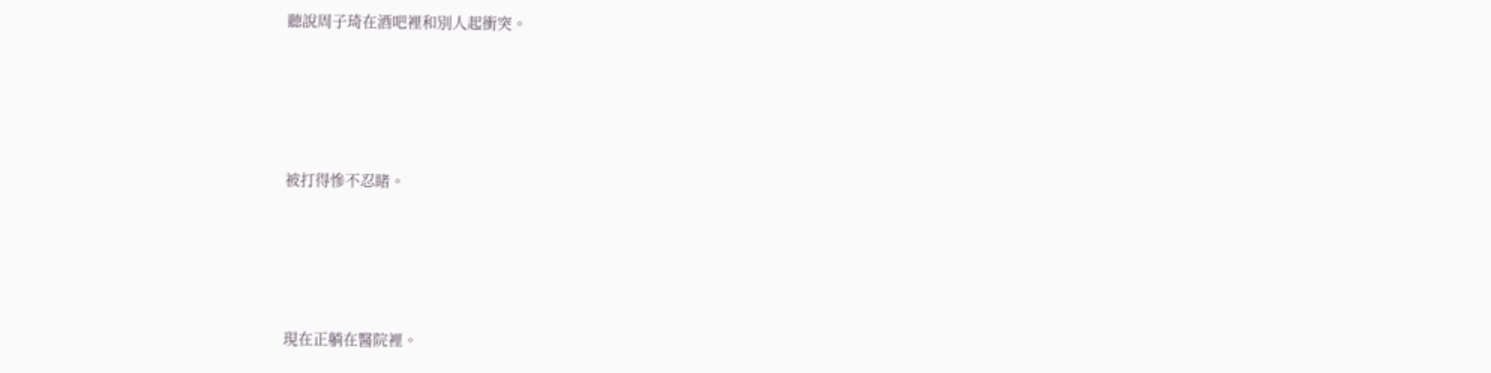聽說周子琦在酒吧裡和別人起衝突。





被打得慘不忍睹。





現在正躺在醫院裡。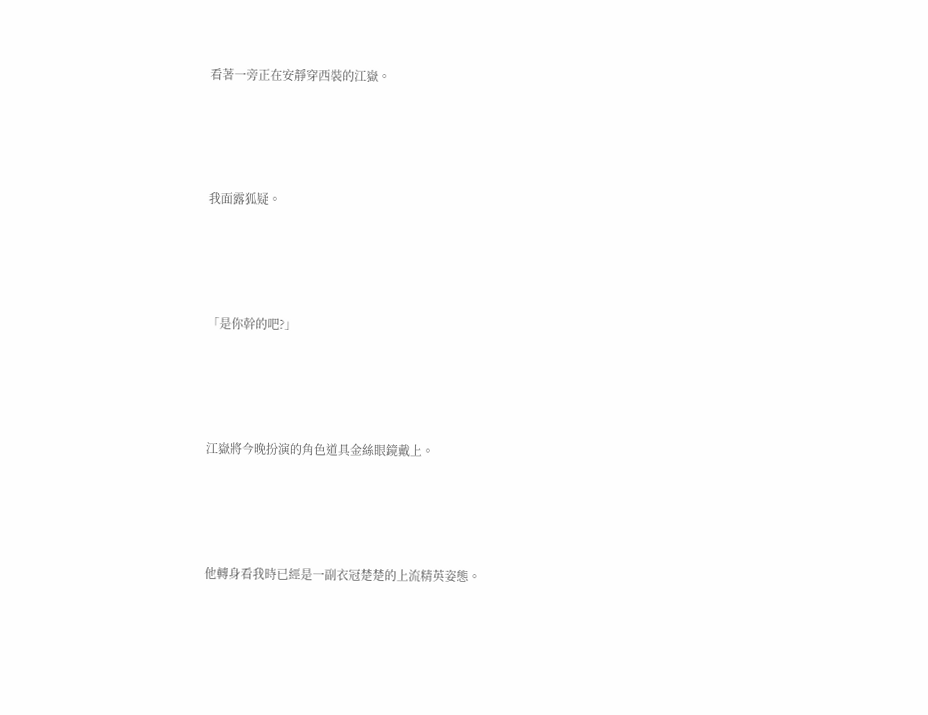看著一旁正在安靜穿西裝的江嶽。





我面露狐疑。





「是你幹的吧?」





江嶽將今晚扮演的角色道具金絲眼鏡戴上。





他轉身看我時已經是一副衣冠楚楚的上流精英姿態。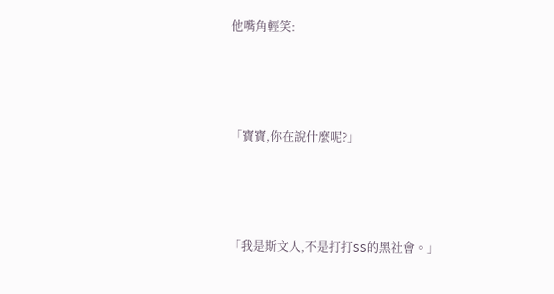他嘴角輕笑:





「寶寶,你在說什麼呢?」





「我是斯文人,不是打打SS的黑社會。」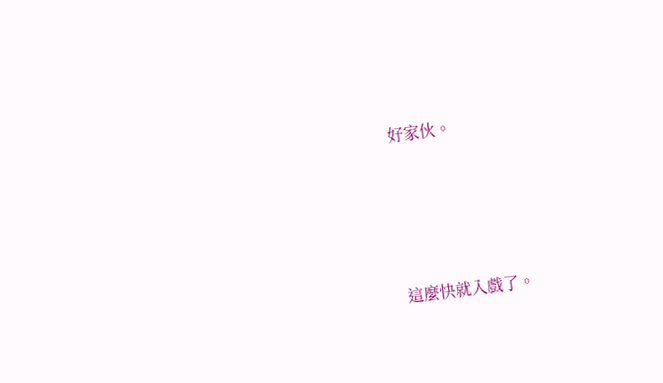好家伙。





這麼快就入戲了。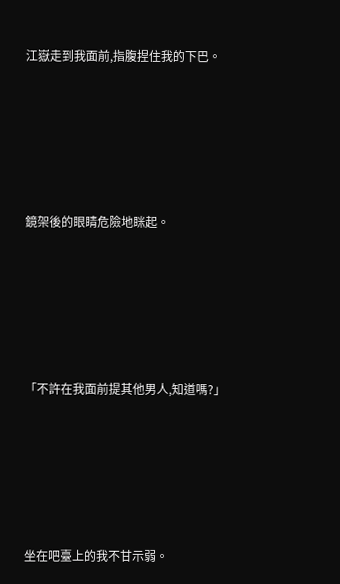江嶽走到我面前,指腹捏住我的下巴。





鏡架後的眼睛危險地眯起。





「不許在我面前提其他男人,知道嗎?」





坐在吧臺上的我不甘示弱。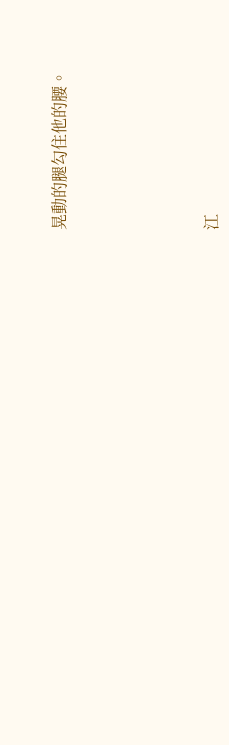晃動的腿勾住他的腰。





江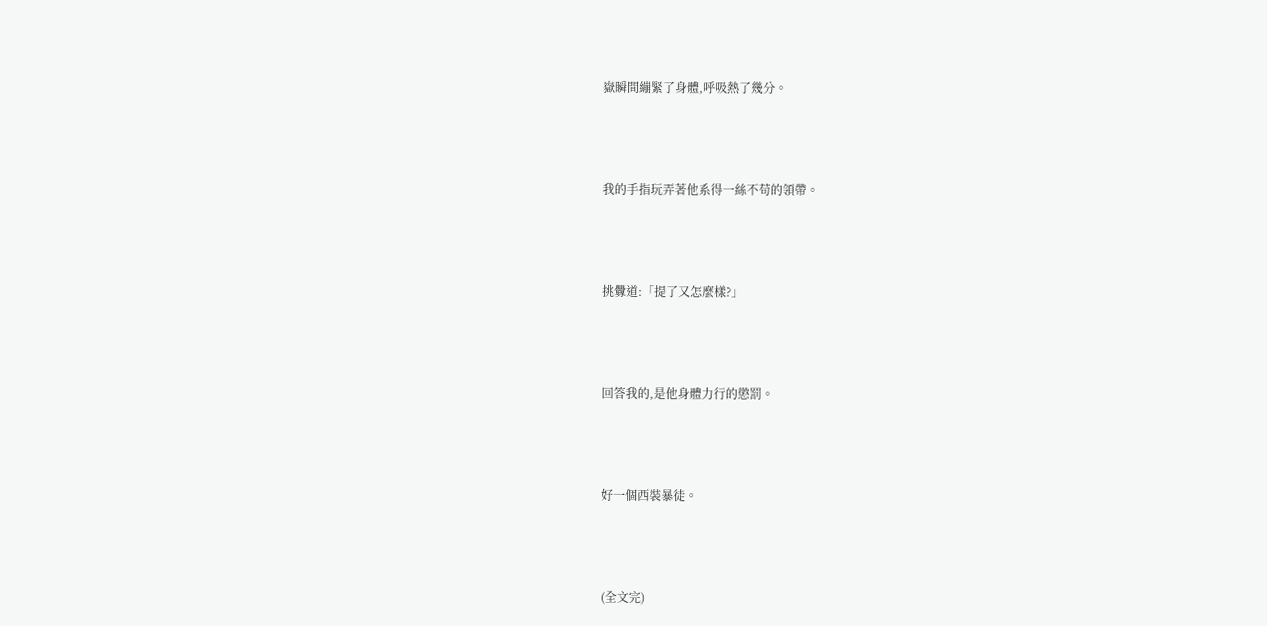嶽瞬間繃緊了身體,呼吸熱了幾分。





我的手指玩弄著他系得一絲不苟的領帶。





挑釁道:「提了又怎麼樣?」





回答我的,是他身體力行的懲罰。





好一個西裝暴徒。





(全文完)